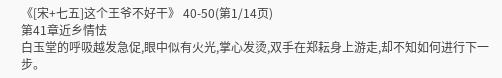《[宋+七五]这个王爷不好干》 40-50(第1/14页)
第41章近乡情怯
白玉堂的呼吸越发急促,眼中似有火光,掌心发烫,双手在郑耘身上游走,却不知如何进行下一步。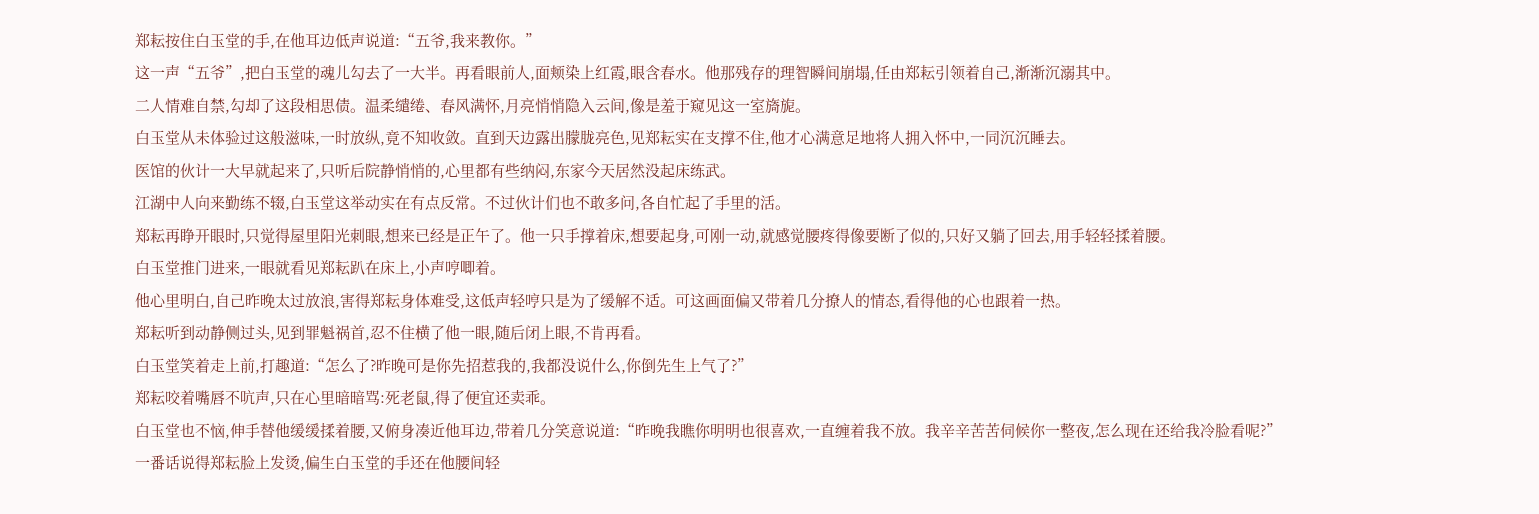郑耘按住白玉堂的手,在他耳边低声说道:“五爷,我来教你。”
这一声“五爷”,把白玉堂的魂儿勾去了一大半。再看眼前人,面颊染上红霞,眼含春水。他那残存的理智瞬间崩塌,任由郑耘引领着自己,渐渐沉溺其中。
二人情难自禁,勾却了这段相思债。温柔缱绻、春风满怀,月亮悄悄隐入云间,像是羞于窥见这一室旖旎。
白玉堂从未体验过这般滋味,一时放纵,竟不知收敛。直到天边露出朦胧亮色,见郑耘实在支撑不住,他才心满意足地将人拥入怀中,一同沉沉睡去。
医馆的伙计一大早就起来了,只听后院静悄悄的,心里都有些纳闷,东家今天居然没起床练武。
江湖中人向来勤练不辍,白玉堂这举动实在有点反常。不过伙计们也不敢多问,各自忙起了手里的活。
郑耘再睁开眼时,只觉得屋里阳光刺眼,想来已经是正午了。他一只手撑着床,想要起身,可刚一动,就感觉腰疼得像要断了似的,只好又躺了回去,用手轻轻揉着腰。
白玉堂推门进来,一眼就看见郑耘趴在床上,小声哼唧着。
他心里明白,自己昨晚太过放浪,害得郑耘身体难受,这低声轻哼只是为了缓解不适。可这画面偏又带着几分撩人的情态,看得他的心也跟着一热。
郑耘听到动静侧过头,见到罪魁祸首,忍不住横了他一眼,随后闭上眼,不肯再看。
白玉堂笑着走上前,打趣道:“怎么了?昨晚可是你先招惹我的,我都没说什么,你倒先生上气了?”
郑耘咬着嘴唇不吭声,只在心里暗暗骂:死老鼠,得了便宜还卖乖。
白玉堂也不恼,伸手替他缓缓揉着腰,又俯身凑近他耳边,带着几分笑意说道:“昨晚我瞧你明明也很喜欢,一直缠着我不放。我辛辛苦苦伺候你一整夜,怎么现在还给我冷脸看呢?”
一番话说得郑耘脸上发烫,偏生白玉堂的手还在他腰间轻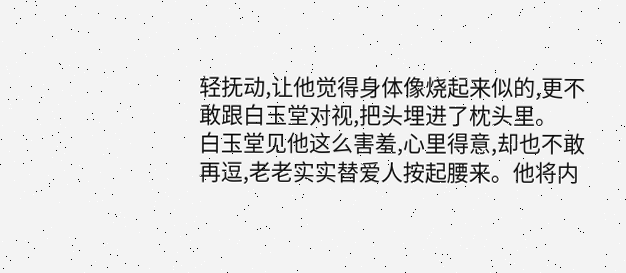轻抚动,让他觉得身体像烧起来似的,更不敢跟白玉堂对视,把头埋进了枕头里。
白玉堂见他这么害羞,心里得意,却也不敢再逗,老老实实替爱人按起腰来。他将内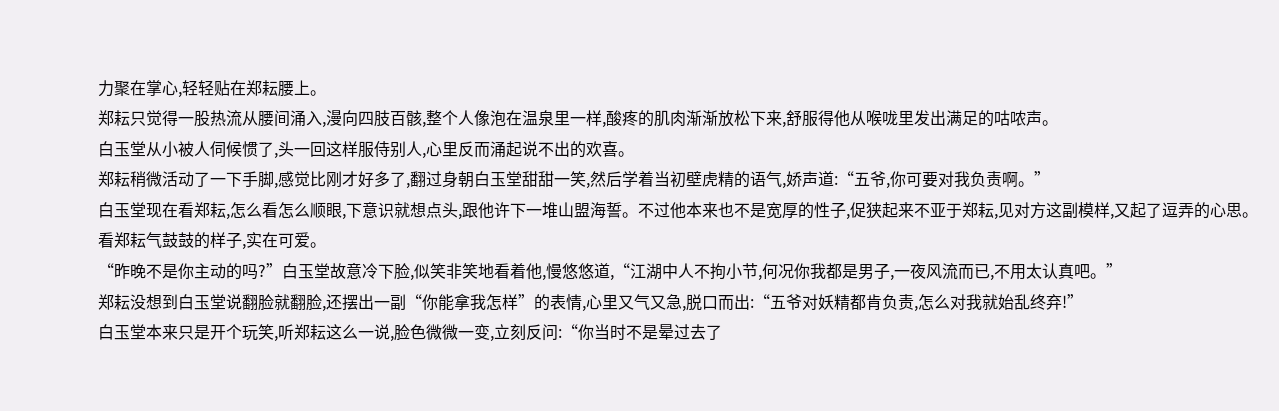力聚在掌心,轻轻贴在郑耘腰上。
郑耘只觉得一股热流从腰间涌入,漫向四肢百骸,整个人像泡在温泉里一样,酸疼的肌肉渐渐放松下来,舒服得他从喉咙里发出满足的咕哝声。
白玉堂从小被人伺候惯了,头一回这样服侍别人,心里反而涌起说不出的欢喜。
郑耘稍微活动了一下手脚,感觉比刚才好多了,翻过身朝白玉堂甜甜一笑,然后学着当初壁虎精的语气,娇声道:“五爷,你可要对我负责啊。”
白玉堂现在看郑耘,怎么看怎么顺眼,下意识就想点头,跟他许下一堆山盟海誓。不过他本来也不是宽厚的性子,促狭起来不亚于郑耘,见对方这副模样,又起了逗弄的心思。
看郑耘气鼓鼓的样子,实在可爱。
“昨晚不是你主动的吗?”白玉堂故意冷下脸,似笑非笑地看着他,慢悠悠道,“江湖中人不拘小节,何况你我都是男子,一夜风流而已,不用太认真吧。”
郑耘没想到白玉堂说翻脸就翻脸,还摆出一副“你能拿我怎样”的表情,心里又气又急,脱口而出:“五爷对妖精都肯负责,怎么对我就始乱终弃!”
白玉堂本来只是开个玩笑,听郑耘这么一说,脸色微微一变,立刻反问:“你当时不是晕过去了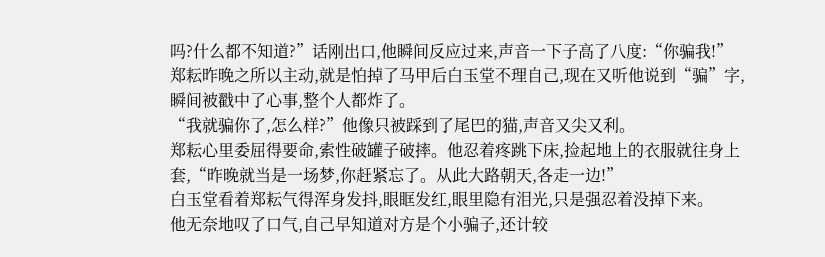吗?什么都不知道?”话刚出口,他瞬间反应过来,声音一下子高了八度:“你骗我!”
郑耘昨晚之所以主动,就是怕掉了马甲后白玉堂不理自己,现在又听他说到“骗”字,瞬间被戳中了心事,整个人都炸了。
“我就骗你了,怎么样?”他像只被踩到了尾巴的猫,声音又尖又利。
郑耘心里委屈得要命,索性破罐子破摔。他忍着疼跳下床,捡起地上的衣服就往身上套,“昨晚就当是一场梦,你赶紧忘了。从此大路朝天,各走一边!”
白玉堂看着郑耘气得浑身发抖,眼眶发红,眼里隐有泪光,只是强忍着没掉下来。
他无奈地叹了口气,自己早知道对方是个小骗子,还计较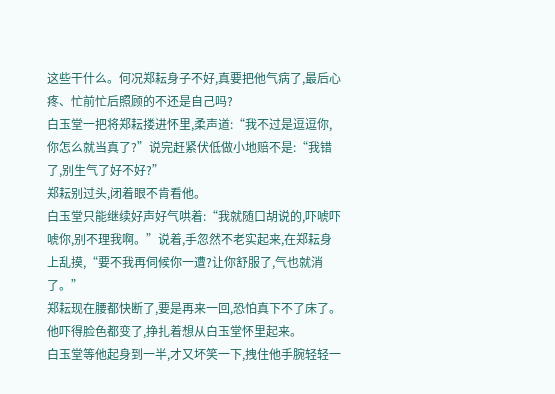这些干什么。何况郑耘身子不好,真要把他气病了,最后心疼、忙前忙后照顾的不还是自己吗?
白玉堂一把将郑耘搂进怀里,柔声道:“我不过是逗逗你,你怎么就当真了?”说完赶紧伏低做小地赔不是:“我错了,别生气了好不好?”
郑耘别过头,闭着眼不肯看他。
白玉堂只能继续好声好气哄着:“我就随口胡说的,吓唬吓唬你,别不理我啊。”说着,手忽然不老实起来,在郑耘身上乱摸,“要不我再伺候你一遭?让你舒服了,气也就消了。”
郑耘现在腰都快断了,要是再来一回,恐怕真下不了床了。他吓得脸色都变了,挣扎着想从白玉堂怀里起来。
白玉堂等他起身到一半,才又坏笑一下,拽住他手腕轻轻一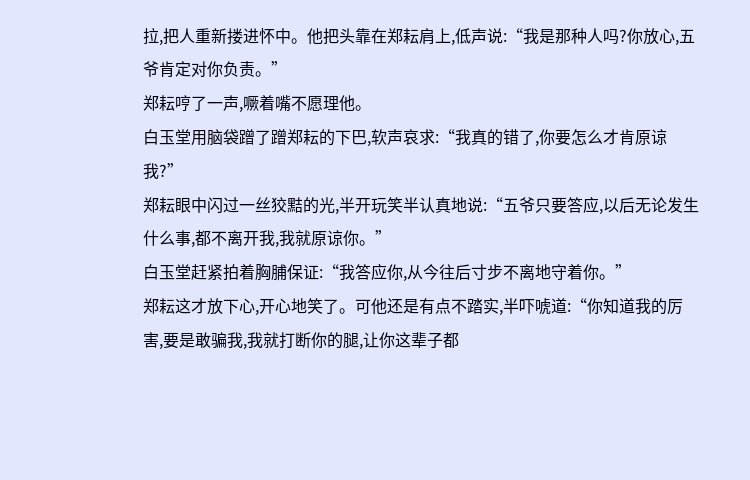拉,把人重新搂进怀中。他把头靠在郑耘肩上,低声说:“我是那种人吗?你放心,五爷肯定对你负责。”
郑耘哼了一声,噘着嘴不愿理他。
白玉堂用脑袋蹭了蹭郑耘的下巴,软声哀求:“我真的错了,你要怎么才肯原谅我?”
郑耘眼中闪过一丝狡黠的光,半开玩笑半认真地说:“五爷只要答应,以后无论发生什么事,都不离开我,我就原谅你。”
白玉堂赶紧拍着胸脯保证:“我答应你,从今往后寸步不离地守着你。”
郑耘这才放下心,开心地笑了。可他还是有点不踏实,半吓唬道:“你知道我的厉害,要是敢骗我,我就打断你的腿,让你这辈子都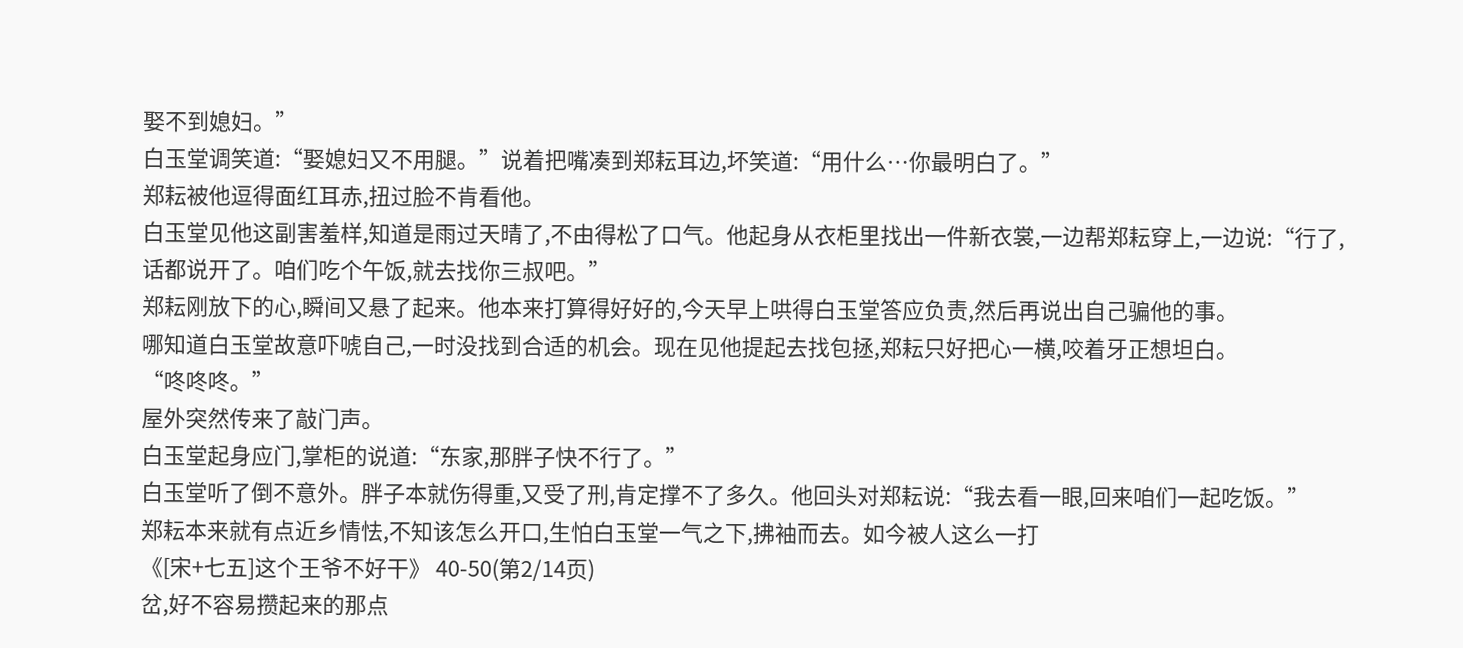娶不到媳妇。”
白玉堂调笑道:“娶媳妇又不用腿。”说着把嘴凑到郑耘耳边,坏笑道:“用什么…你最明白了。”
郑耘被他逗得面红耳赤,扭过脸不肯看他。
白玉堂见他这副害羞样,知道是雨过天晴了,不由得松了口气。他起身从衣柜里找出一件新衣裳,一边帮郑耘穿上,一边说:“行了,话都说开了。咱们吃个午饭,就去找你三叔吧。”
郑耘刚放下的心,瞬间又悬了起来。他本来打算得好好的,今天早上哄得白玉堂答应负责,然后再说出自己骗他的事。
哪知道白玉堂故意吓唬自己,一时没找到合适的机会。现在见他提起去找包拯,郑耘只好把心一横,咬着牙正想坦白。
“咚咚咚。”
屋外突然传来了敲门声。
白玉堂起身应门,掌柜的说道:“东家,那胖子快不行了。”
白玉堂听了倒不意外。胖子本就伤得重,又受了刑,肯定撑不了多久。他回头对郑耘说:“我去看一眼,回来咱们一起吃饭。”
郑耘本来就有点近乡情怯,不知该怎么开口,生怕白玉堂一气之下,拂袖而去。如今被人这么一打
《[宋+七五]这个王爷不好干》 40-50(第2/14页)
岔,好不容易攒起来的那点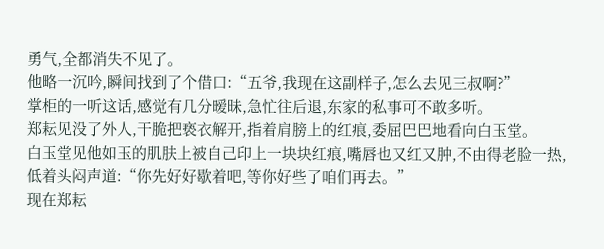勇气,全都消失不见了。
他略一沉吟,瞬间找到了个借口:“五爷,我现在这副样子,怎么去见三叔啊?”
掌柜的一听这话,感觉有几分暧昧,急忙往后退,东家的私事可不敢多听。
郑耘见没了外人,干脆把亵衣解开,指着肩膀上的红痕,委屈巴巴地看向白玉堂。
白玉堂见他如玉的肌肤上被自己印上一块块红痕,嘴唇也又红又肿,不由得老脸一热,低着头闷声道:“你先好好歇着吧,等你好些了咱们再去。”
现在郑耘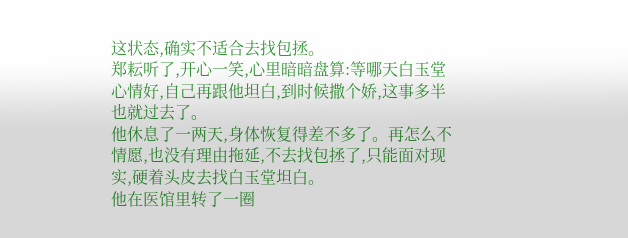这状态,确实不适合去找包拯。
郑耘听了,开心一笑,心里暗暗盘算:等哪天白玉堂心情好,自己再跟他坦白,到时候撒个娇,这事多半也就过去了。
他休息了一两天,身体恢复得差不多了。再怎么不情愿,也没有理由拖延,不去找包拯了,只能面对现实,硬着头皮去找白玉堂坦白。
他在医馆里转了一圈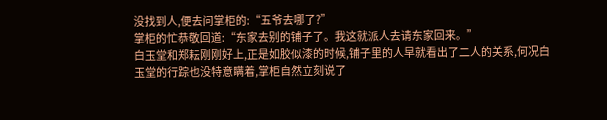没找到人,便去问掌柜的:“五爷去哪了?”
掌柜的忙恭敬回道:“东家去别的铺子了。我这就派人去请东家回来。”
白玉堂和郑耘刚刚好上,正是如胶似漆的时候,铺子里的人早就看出了二人的关系,何况白玉堂的行踪也没特意瞒着,掌柜自然立刻说了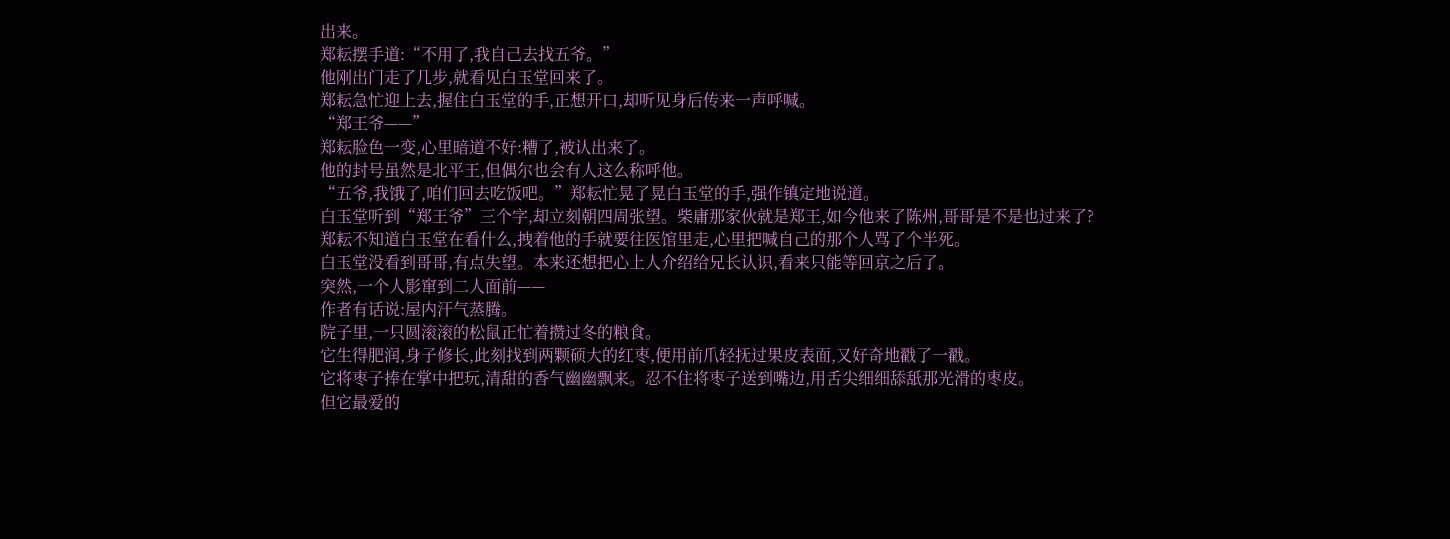出来。
郑耘摆手道:“不用了,我自己去找五爷。”
他刚出门走了几步,就看见白玉堂回来了。
郑耘急忙迎上去,握住白玉堂的手,正想开口,却听见身后传来一声呼喊。
“郑王爷——”
郑耘脸色一变,心里暗道不好:糟了,被认出来了。
他的封号虽然是北平王,但偶尔也会有人这么称呼他。
“五爷,我饿了,咱们回去吃饭吧。”郑耘忙晃了晃白玉堂的手,强作镇定地说道。
白玉堂听到“郑王爷”三个字,却立刻朝四周张望。柴庸那家伙就是郑王,如今他来了陈州,哥哥是不是也过来了?
郑耘不知道白玉堂在看什么,拽着他的手就要往医馆里走,心里把喊自己的那个人骂了个半死。
白玉堂没看到哥哥,有点失望。本来还想把心上人介绍给兄长认识,看来只能等回京之后了。
突然,一个人影窜到二人面前——
作者有话说:屋内汗气蒸腾。
院子里,一只圆滚滚的松鼠正忙着攒过冬的粮食。
它生得肥润,身子修长,此刻找到两颗硕大的红枣,便用前爪轻抚过果皮表面,又好奇地戳了一戳。
它将枣子捧在掌中把玩,清甜的香气幽幽飘来。忍不住将枣子送到嘴边,用舌尖细细舔舐那光滑的枣皮。
但它最爱的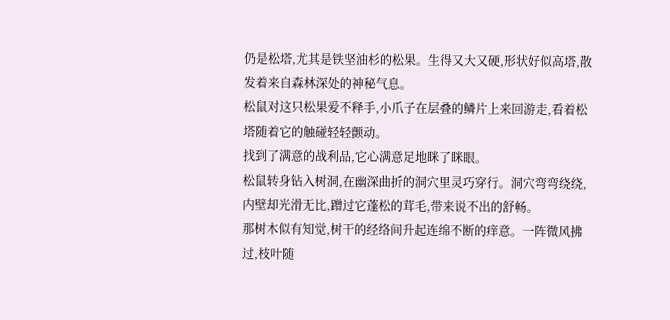仍是松塔,尤其是铁坚油杉的松果。生得又大又硬,形状好似高塔,散发着来自森林深处的神秘气息。
松鼠对这只松果爱不释手,小爪子在层叠的鳞片上来回游走,看着松塔随着它的触碰轻轻颤动。
找到了满意的战利品,它心满意足地眯了眯眼。
松鼠转身钻入树洞,在幽深曲折的洞穴里灵巧穿行。洞穴弯弯绕绕,内壁却光滑无比,蹭过它蓬松的茸毛,带来说不出的舒畅。
那树木似有知觉,树干的经络间升起连绵不断的痒意。一阵微风拂过,枝叶随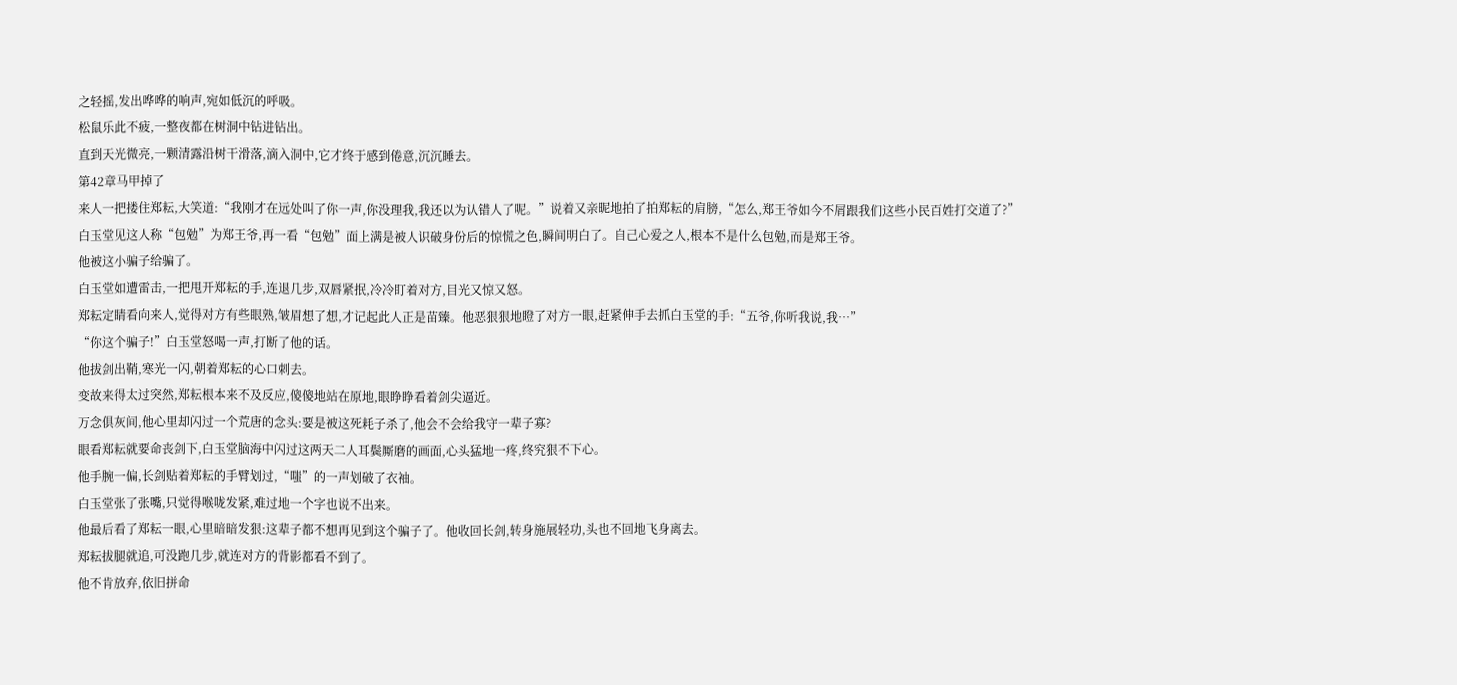之轻摇,发出哗哗的响声,宛如低沉的呼吸。
松鼠乐此不疲,一整夜都在树洞中钻进钻出。
直到天光微亮,一颗清露沿树干滑落,滴入洞中,它才终于感到倦意,沉沉睡去。
第42章马甲掉了
来人一把搂住郑耘,大笑道:“我刚才在远处叫了你一声,你没理我,我还以为认错人了呢。”说着又亲昵地拍了拍郑耘的肩膀,“怎么,郑王爷如今不屑跟我们这些小民百姓打交道了?”
白玉堂见这人称“包勉”为郑王爷,再一看“包勉”面上满是被人识破身份后的惊慌之色,瞬间明白了。自己心爱之人,根本不是什么包勉,而是郑王爷。
他被这小骗子给骗了。
白玉堂如遭雷击,一把甩开郑耘的手,连退几步,双唇紧抿,冷冷盯着对方,目光又惊又怒。
郑耘定睛看向来人,觉得对方有些眼熟,皱眉想了想,才记起此人正是苗臻。他恶狠狠地瞪了对方一眼,赶紧伸手去抓白玉堂的手:“五爷,你听我说,我…”
“你这个骗子!”白玉堂怒喝一声,打断了他的话。
他拔剑出鞘,寒光一闪,朝着郑耘的心口刺去。
变故来得太过突然,郑耘根本来不及反应,傻傻地站在原地,眼睁睁看着剑尖逼近。
万念俱灰间,他心里却闪过一个荒唐的念头:要是被这死耗子杀了,他会不会给我守一辈子寡?
眼看郑耘就要命丧剑下,白玉堂脑海中闪过这两天二人耳鬓厮磨的画面,心头猛地一疼,终究狠不下心。
他手腕一偏,长剑贴着郑耘的手臂划过,“嗤”的一声划破了衣袖。
白玉堂张了张嘴,只觉得喉咙发紧,难过地一个字也说不出来。
他最后看了郑耘一眼,心里暗暗发狠:这辈子都不想再见到这个骗子了。他收回长剑,转身施展轻功,头也不回地飞身离去。
郑耘拔腿就追,可没跑几步,就连对方的背影都看不到了。
他不肯放弃,依旧拼命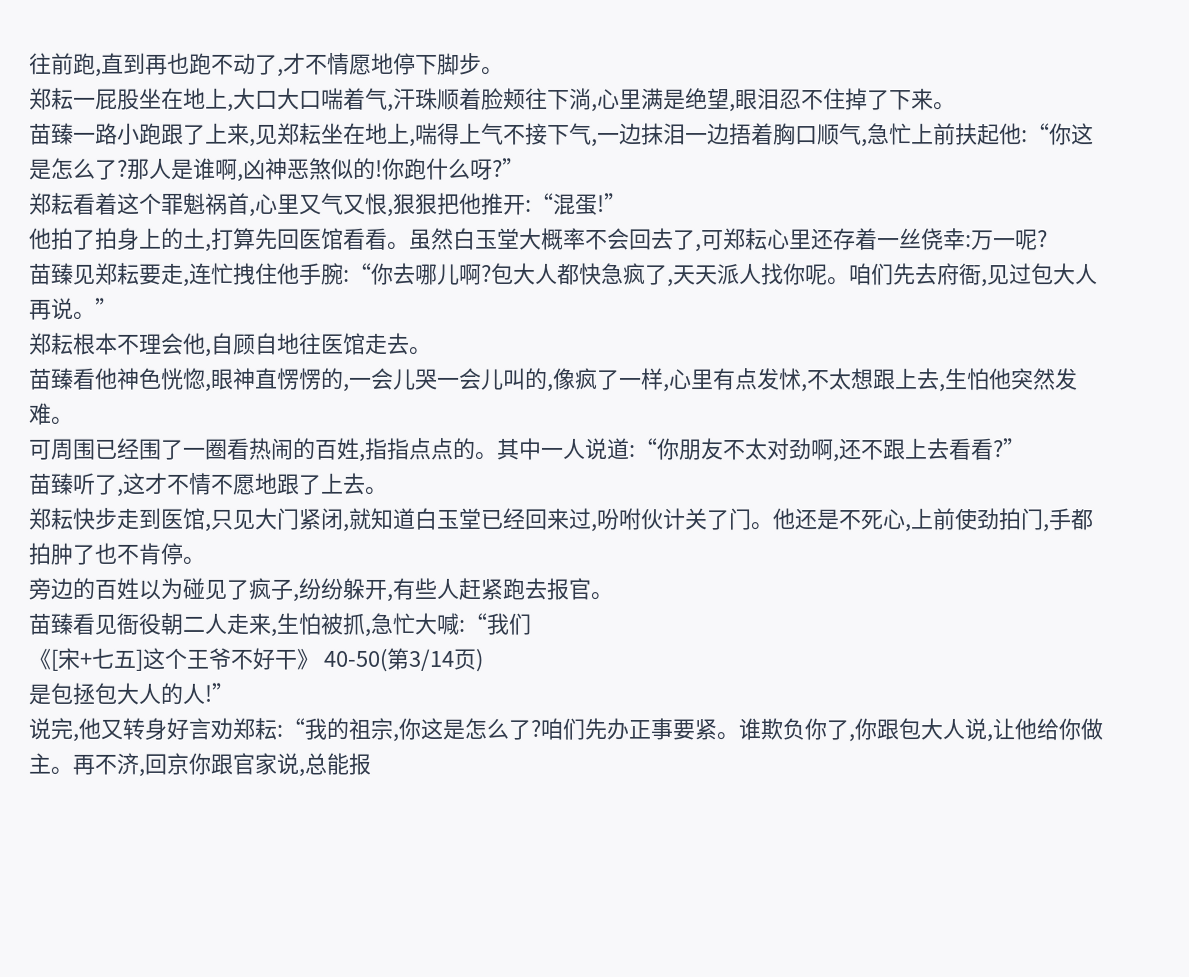往前跑,直到再也跑不动了,才不情愿地停下脚步。
郑耘一屁股坐在地上,大口大口喘着气,汗珠顺着脸颊往下淌,心里满是绝望,眼泪忍不住掉了下来。
苗臻一路小跑跟了上来,见郑耘坐在地上,喘得上气不接下气,一边抹泪一边捂着胸口顺气,急忙上前扶起他:“你这是怎么了?那人是谁啊,凶神恶煞似的!你跑什么呀?”
郑耘看着这个罪魁祸首,心里又气又恨,狠狠把他推开:“混蛋!”
他拍了拍身上的土,打算先回医馆看看。虽然白玉堂大概率不会回去了,可郑耘心里还存着一丝侥幸:万一呢?
苗臻见郑耘要走,连忙拽住他手腕:“你去哪儿啊?包大人都快急疯了,天天派人找你呢。咱们先去府衙,见过包大人再说。”
郑耘根本不理会他,自顾自地往医馆走去。
苗臻看他神色恍惚,眼神直愣愣的,一会儿哭一会儿叫的,像疯了一样,心里有点发怵,不太想跟上去,生怕他突然发难。
可周围已经围了一圈看热闹的百姓,指指点点的。其中一人说道:“你朋友不太对劲啊,还不跟上去看看?”
苗臻听了,这才不情不愿地跟了上去。
郑耘快步走到医馆,只见大门紧闭,就知道白玉堂已经回来过,吩咐伙计关了门。他还是不死心,上前使劲拍门,手都拍肿了也不肯停。
旁边的百姓以为碰见了疯子,纷纷躲开,有些人赶紧跑去报官。
苗臻看见衙役朝二人走来,生怕被抓,急忙大喊:“我们
《[宋+七五]这个王爷不好干》 40-50(第3/14页)
是包拯包大人的人!”
说完,他又转身好言劝郑耘:“我的祖宗,你这是怎么了?咱们先办正事要紧。谁欺负你了,你跟包大人说,让他给你做主。再不济,回京你跟官家说,总能报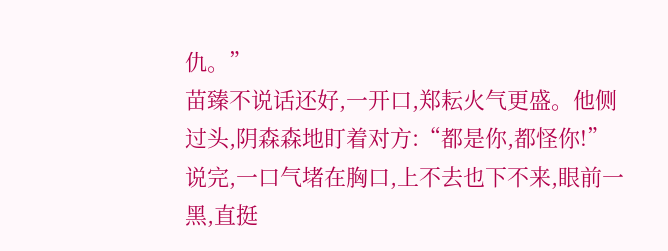仇。”
苗臻不说话还好,一开口,郑耘火气更盛。他侧过头,阴森森地盯着对方:“都是你,都怪你!”
说完,一口气堵在胸口,上不去也下不来,眼前一黑,直挺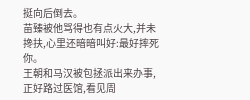挺向后倒去。
苗臻被他骂得也有点火大,并未搀扶,心里还暗暗叫好:最好摔死你。
王朝和马汉被包拯派出来办事,正好路过医馆,看见周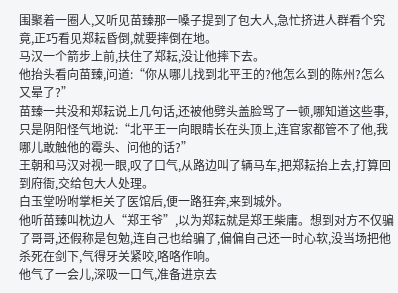围聚着一圈人,又听见苗臻那一嗓子提到了包大人,急忙挤进人群看个究竟,正巧看见郑耘昏倒,就要摔倒在地。
马汉一个箭步上前,扶住了郑耘,没让他摔下去。
他抬头看向苗臻,问道:“你从哪儿找到北平王的?他怎么到的陈州?怎么又晕了?”
苗臻一共没和郑耘说上几句话,还被他劈头盖脸骂了一顿,哪知道这些事,只是阴阳怪气地说:“北平王一向眼睛长在头顶上,连官家都管不了他,我哪儿敢触他的霉头、问他的话?”
王朝和马汉对视一眼,叹了口气,从路边叫了辆马车,把郑耘抬上去,打算回到府衙,交给包大人处理。
白玉堂吩咐掌柜关了医馆后,便一路狂奔,来到城外。
他听苗臻叫枕边人“郑王爷”,以为郑耘就是郑王柴庸。想到对方不仅骗了哥哥,还假称是包勉,连自己也给骗了,偏偏自己还一时心软,没当场把他杀死在剑下,气得牙关紧咬,咯咯作响。
他气了一会儿,深吸一口气,准备进京去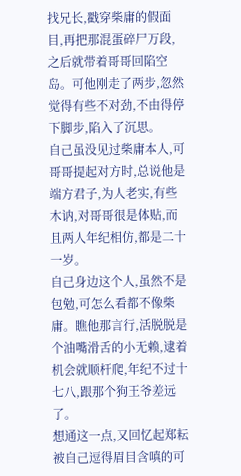找兄长,戳穿柴庸的假面目,再把那混蛋碎尸万段,之后就带着哥哥回陷空岛。可他刚走了两步,忽然觉得有些不对劲,不由得停下脚步,陷入了沉思。
自己虽没见过柴庸本人,可哥哥提起对方时,总说他是端方君子,为人老实,有些木讷,对哥哥很是体贴,而且两人年纪相仿,都是二十一岁。
自己身边这个人,虽然不是包勉,可怎么看都不像柴庸。瞧他那言行,活脱脱是个油嘴滑舌的小无赖,逮着机会就顺杆爬,年纪不过十七八,跟那个狗王爷差远了。
想通这一点,又回忆起郑耘被自己逗得眉目含嗔的可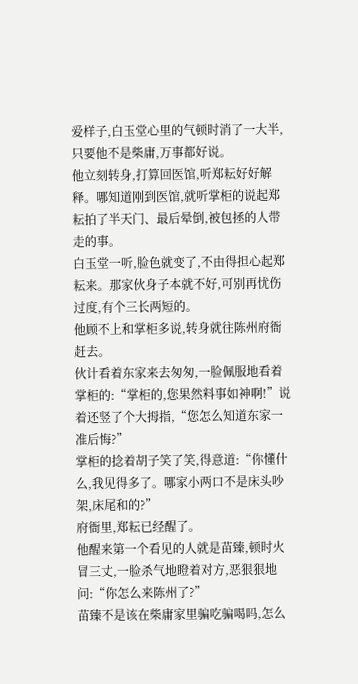爱样子,白玉堂心里的气顿时消了一大半,只要他不是柴庸,万事都好说。
他立刻转身,打算回医馆,听郑耘好好解释。哪知道刚到医馆,就听掌柜的说起郑耘拍了半天门、最后晕倒,被包拯的人带走的事。
白玉堂一听,脸色就变了,不由得担心起郑耘来。那家伙身子本就不好,可别再忧伤过度,有个三长两短的。
他顾不上和掌柜多说,转身就往陈州府衙赶去。
伙计看着东家来去匆匆,一脸佩服地看着掌柜的:“掌柜的,您果然料事如神啊!”说着还竖了个大拇指,“您怎么知道东家一准后悔?”
掌柜的捻着胡子笑了笑,得意道:“你懂什么,我见得多了。哪家小两口不是床头吵架,床尾和的?”
府衙里,郑耘已经醒了。
他醒来第一个看见的人就是苗臻,顿时火冒三丈,一脸杀气地瞪着对方,恶狠狠地问:“你怎么来陈州了?”
苗臻不是该在柴庸家里骗吃骗喝吗,怎么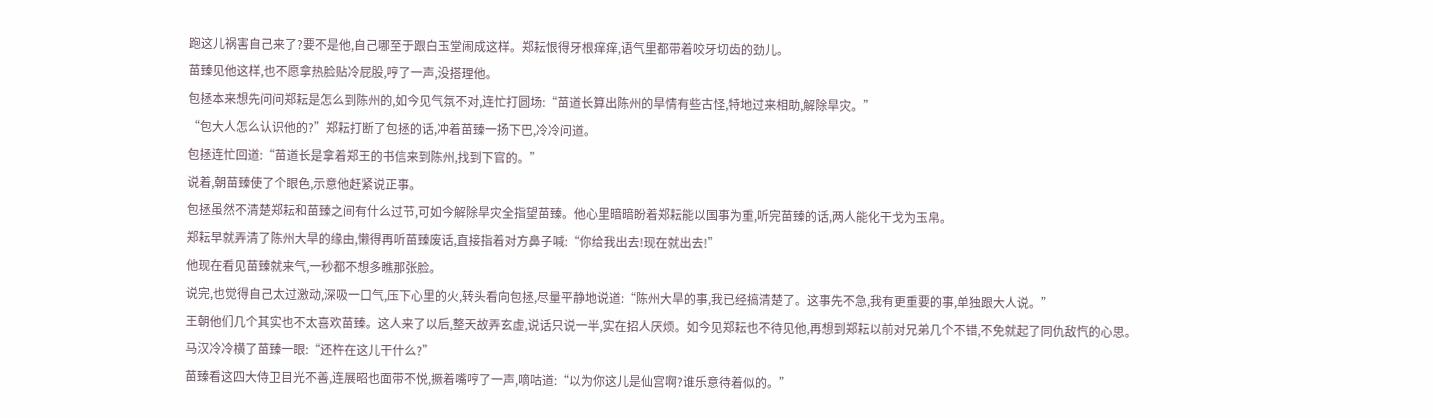跑这儿祸害自己来了?要不是他,自己哪至于跟白玉堂闹成这样。郑耘恨得牙根痒痒,语气里都带着咬牙切齿的劲儿。
苗臻见他这样,也不愿拿热脸贴冷屁股,哼了一声,没搭理他。
包拯本来想先问问郑耘是怎么到陈州的,如今见气氛不对,连忙打圆场:“苗道长算出陈州的旱情有些古怪,特地过来相助,解除旱灾。”
“包大人怎么认识他的?”郑耘打断了包拯的话,冲着苗臻一扬下巴,冷冷问道。
包拯连忙回道:“苗道长是拿着郑王的书信来到陈州,找到下官的。”
说着,朝苗臻使了个眼色,示意他赶紧说正事。
包拯虽然不清楚郑耘和苗臻之间有什么过节,可如今解除旱灾全指望苗臻。他心里暗暗盼着郑耘能以国事为重,听完苗臻的话,两人能化干戈为玉帛。
郑耘早就弄清了陈州大旱的缘由,懒得再听苗臻废话,直接指着对方鼻子喊:“你给我出去!现在就出去!”
他现在看见苗臻就来气,一秒都不想多瞧那张脸。
说完,也觉得自己太过激动,深吸一口气,压下心里的火,转头看向包拯,尽量平静地说道:“陈州大旱的事,我已经搞清楚了。这事先不急,我有更重要的事,单独跟大人说。”
王朝他们几个其实也不太喜欢苗臻。这人来了以后,整天故弄玄虚,说话只说一半,实在招人厌烦。如今见郑耘也不待见他,再想到郑耘以前对兄弟几个不错,不免就起了同仇敌忾的心思。
马汉冷冷横了苗臻一眼:“还杵在这儿干什么?”
苗臻看这四大侍卫目光不善,连展昭也面带不悦,撅着嘴哼了一声,嘀咕道:“以为你这儿是仙宫啊?谁乐意待着似的。”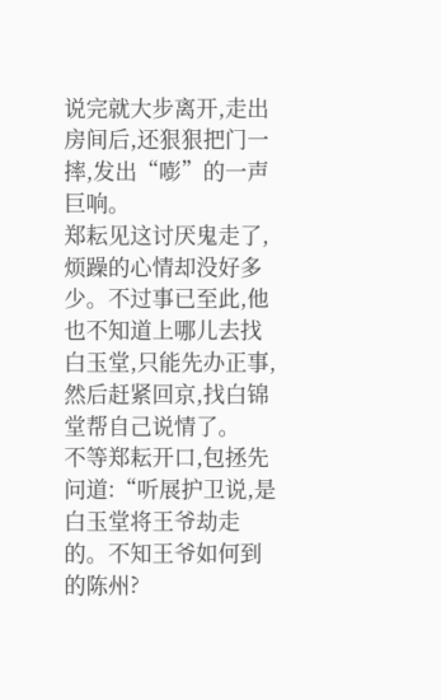说完就大步离开,走出房间后,还狠狠把门一摔,发出“嘭”的一声巨响。
郑耘见这讨厌鬼走了,烦躁的心情却没好多少。不过事已至此,他也不知道上哪儿去找白玉堂,只能先办正事,然后赶紧回京,找白锦堂帮自己说情了。
不等郑耘开口,包拯先问道:“听展护卫说,是白玉堂将王爷劫走的。不知王爷如何到的陈州?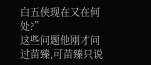白五侠现在又在何处?”
这些问题他刚才问过苗臻,可苗臻只说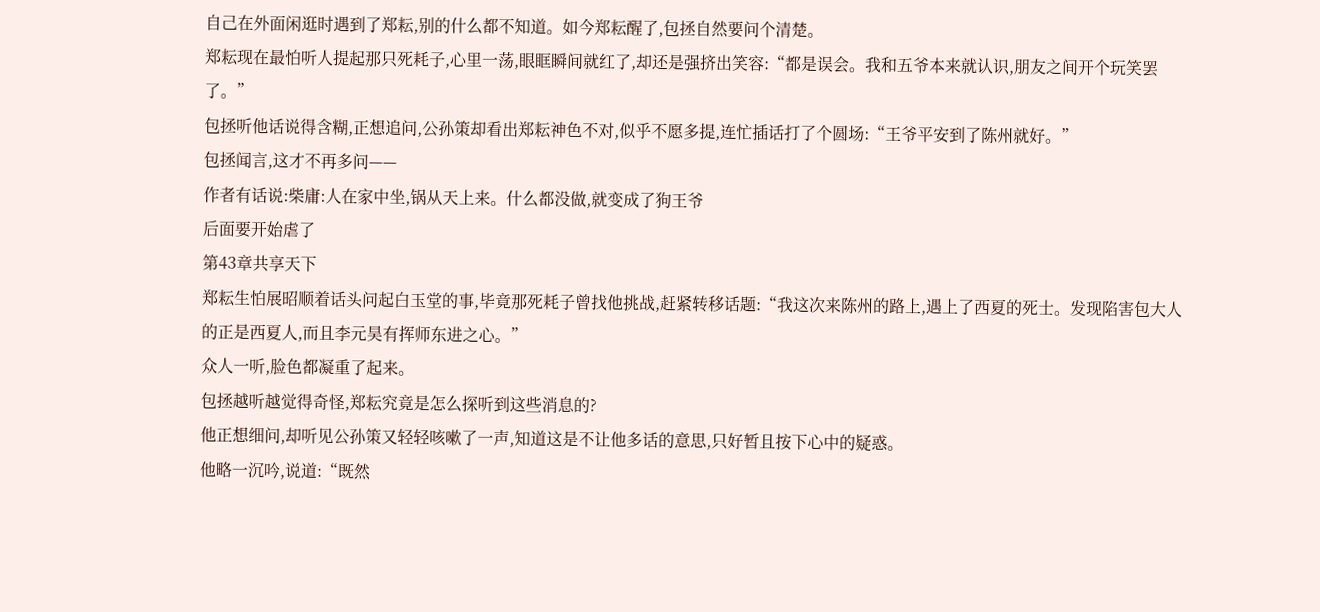自己在外面闲逛时遇到了郑耘,别的什么都不知道。如今郑耘醒了,包拯自然要问个清楚。
郑耘现在最怕听人提起那只死耗子,心里一荡,眼眶瞬间就红了,却还是强挤出笑容:“都是误会。我和五爷本来就认识,朋友之间开个玩笑罢了。”
包拯听他话说得含糊,正想追问,公孙策却看出郑耘神色不对,似乎不愿多提,连忙插话打了个圆场:“王爷平安到了陈州就好。”
包拯闻言,这才不再多问——
作者有话说:柴庸:人在家中坐,锅从天上来。什么都没做,就变成了狗王爷
后面要开始虐了
第43章共享天下
郑耘生怕展昭顺着话头问起白玉堂的事,毕竟那死耗子曾找他挑战,赶紧转移话题:“我这次来陈州的路上,遇上了西夏的死士。发现陷害包大人的正是西夏人,而且李元昊有挥师东进之心。”
众人一听,脸色都凝重了起来。
包拯越听越觉得奇怪,郑耘究竟是怎么探听到这些消息的?
他正想细问,却听见公孙策又轻轻咳嗽了一声,知道这是不让他多话的意思,只好暂且按下心中的疑惑。
他略一沉吟,说道:“既然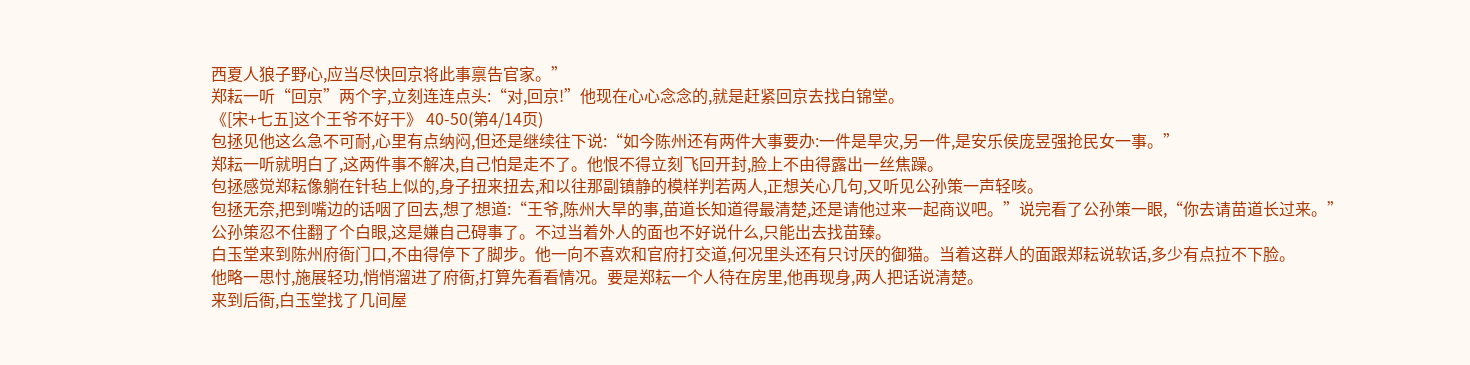西夏人狼子野心,应当尽快回京将此事禀告官家。”
郑耘一听“回京”两个字,立刻连连点头:“对,回京!”他现在心心念念的,就是赶紧回京去找白锦堂。
《[宋+七五]这个王爷不好干》 40-50(第4/14页)
包拯见他这么急不可耐,心里有点纳闷,但还是继续往下说:“如今陈州还有两件大事要办:一件是旱灾,另一件,是安乐侯庞昱强抢民女一事。”
郑耘一听就明白了,这两件事不解决,自己怕是走不了。他恨不得立刻飞回开封,脸上不由得露出一丝焦躁。
包拯感觉郑耘像躺在针毡上似的,身子扭来扭去,和以往那副镇静的模样判若两人,正想关心几句,又听见公孙策一声轻咳。
包拯无奈,把到嘴边的话咽了回去,想了想道:“王爷,陈州大旱的事,苗道长知道得最清楚,还是请他过来一起商议吧。”说完看了公孙策一眼,“你去请苗道长过来。”
公孙策忍不住翻了个白眼,这是嫌自己碍事了。不过当着外人的面也不好说什么,只能出去找苗臻。
白玉堂来到陈州府衙门口,不由得停下了脚步。他一向不喜欢和官府打交道,何况里头还有只讨厌的御猫。当着这群人的面跟郑耘说软话,多少有点拉不下脸。
他略一思忖,施展轻功,悄悄溜进了府衙,打算先看看情况。要是郑耘一个人待在房里,他再现身,两人把话说清楚。
来到后衙,白玉堂找了几间屋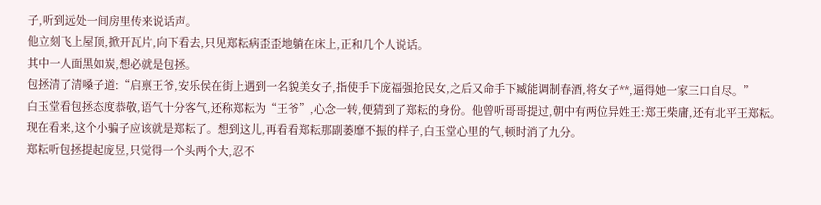子,听到远处一间房里传来说话声。
他立刻飞上屋顶,掀开瓦片,向下看去,只见郑耘病歪歪地躺在床上,正和几个人说话。
其中一人面黑如炭,想必就是包拯。
包拯清了清嗓子道:“启禀王爷,安乐侯在街上遇到一名貌美女子,指使手下庞福强抢民女,之后又命手下臧能调制春酒,将女子**,逼得她一家三口自尽。”
白玉堂看包拯态度恭敬,语气十分客气,还称郑耘为“王爷”,心念一转,便猜到了郑耘的身份。他曾听哥哥提过,朝中有两位异姓王:郑王柴庸,还有北平王郑耘。
现在看来,这个小骗子应该就是郑耘了。想到这儿,再看看郑耘那副萎靡不振的样子,白玉堂心里的气,顿时消了九分。
郑耘听包拯提起庞昱,只觉得一个头两个大,忍不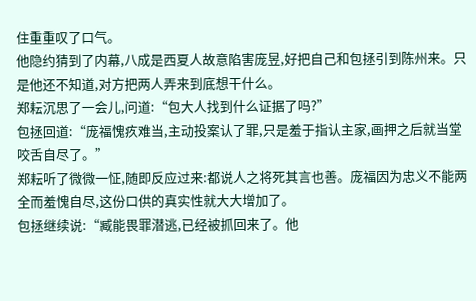住重重叹了口气。
他隐约猜到了内幕,八成是西夏人故意陷害庞昱,好把自己和包拯引到陈州来。只是他还不知道,对方把两人弄来到底想干什么。
郑耘沉思了一会儿,问道:“包大人找到什么证据了吗?”
包拯回道:“庞福愧疚难当,主动投案认了罪,只是羞于指认主家,画押之后就当堂咬舌自尽了。”
郑耘听了微微一怔,随即反应过来:都说人之将死其言也善。庞福因为忠义不能两全而羞愧自尽,这份口供的真实性就大大增加了。
包拯继续说:“臧能畏罪潜逃,已经被抓回来了。他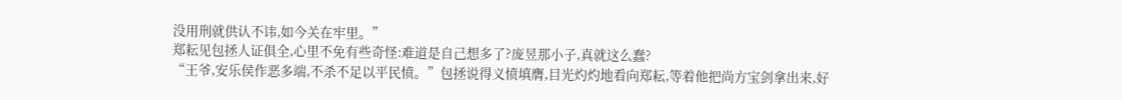没用刑就供认不讳,如今关在牢里。”
郑耘见包拯人证俱全,心里不免有些奇怪:难道是自己想多了?庞昱那小子,真就这么蠢?
“王爷,安乐侯作恶多端,不杀不足以平民愤。”包拯说得义愤填膺,目光灼灼地看向郑耘,等着他把尚方宝剑拿出来,好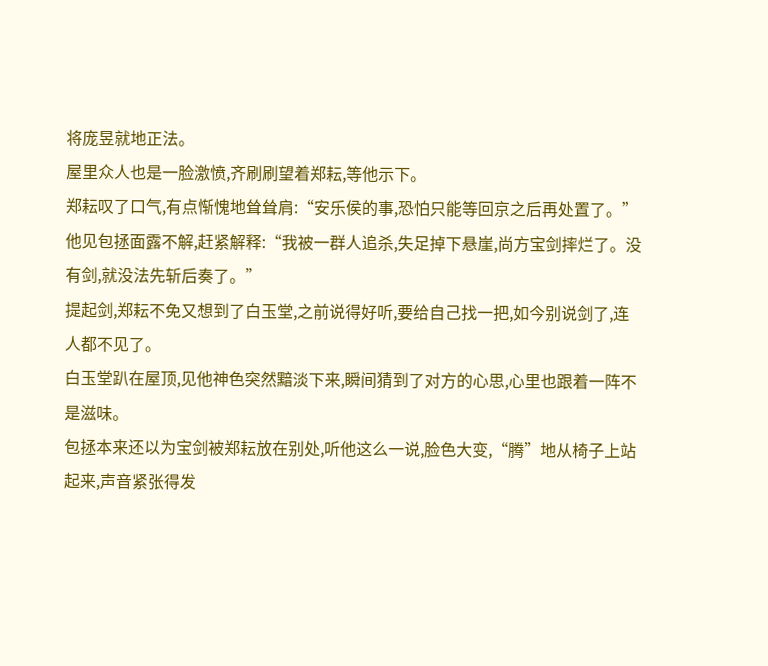将庞昱就地正法。
屋里众人也是一脸激愤,齐刷刷望着郑耘,等他示下。
郑耘叹了口气,有点惭愧地耸耸肩:“安乐侯的事,恐怕只能等回京之后再处置了。”
他见包拯面露不解,赶紧解释:“我被一群人追杀,失足掉下悬崖,尚方宝剑摔烂了。没有剑,就没法先斩后奏了。”
提起剑,郑耘不免又想到了白玉堂,之前说得好听,要给自己找一把,如今别说剑了,连人都不见了。
白玉堂趴在屋顶,见他神色突然黯淡下来,瞬间猜到了对方的心思,心里也跟着一阵不是滋味。
包拯本来还以为宝剑被郑耘放在别处,听他这么一说,脸色大变,“腾”地从椅子上站起来,声音紧张得发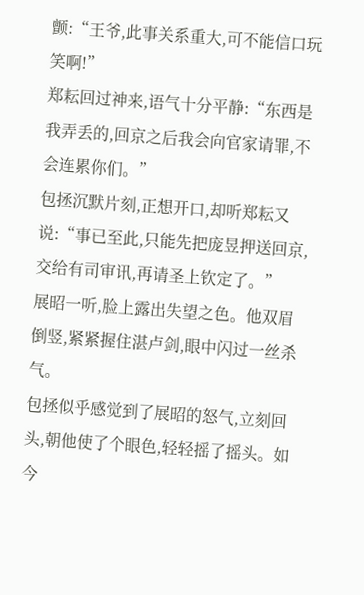颤:“王爷,此事关系重大,可不能信口玩笑啊!”
郑耘回过神来,语气十分平静:“东西是我弄丢的,回京之后我会向官家请罪,不会连累你们。”
包拯沉默片刻,正想开口,却听郑耘又说:“事已至此,只能先把庞昱押送回京,交给有司审讯,再请圣上钦定了。”
展昭一听,脸上露出失望之色。他双眉倒竖,紧紧握住湛卢剑,眼中闪过一丝杀气。
包拯似乎感觉到了展昭的怒气,立刻回头,朝他使了个眼色,轻轻摇了摇头。如今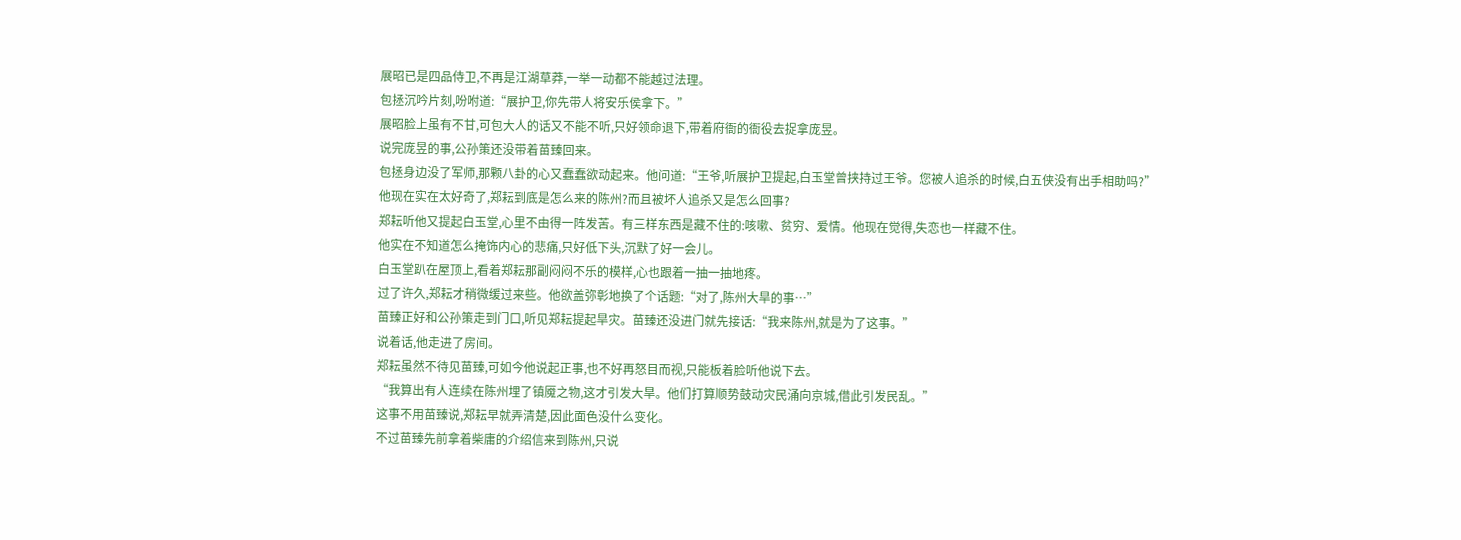展昭已是四品侍卫,不再是江湖草莽,一举一动都不能越过法理。
包拯沉吟片刻,吩咐道:“展护卫,你先带人将安乐侯拿下。”
展昭脸上虽有不甘,可包大人的话又不能不听,只好领命退下,带着府衙的衙役去捉拿庞昱。
说完庞昱的事,公孙策还没带着苗臻回来。
包拯身边没了军师,那颗八卦的心又蠢蠢欲动起来。他问道:“王爷,听展护卫提起,白玉堂曾挟持过王爷。您被人追杀的时候,白五侠没有出手相助吗?”
他现在实在太好奇了,郑耘到底是怎么来的陈州?而且被坏人追杀又是怎么回事?
郑耘听他又提起白玉堂,心里不由得一阵发苦。有三样东西是藏不住的:咳嗽、贫穷、爱情。他现在觉得,失恋也一样藏不住。
他实在不知道怎么掩饰内心的悲痛,只好低下头,沉默了好一会儿。
白玉堂趴在屋顶上,看着郑耘那副闷闷不乐的模样,心也跟着一抽一抽地疼。
过了许久,郑耘才稍微缓过来些。他欲盖弥彰地换了个话题:“对了,陈州大旱的事…”
苗臻正好和公孙策走到门口,听见郑耘提起旱灾。苗臻还没进门就先接话:“我来陈州,就是为了这事。”
说着话,他走进了房间。
郑耘虽然不待见苗臻,可如今他说起正事,也不好再怒目而视,只能板着脸听他说下去。
“我算出有人连续在陈州埋了镇魇之物,这才引发大旱。他们打算顺势鼓动灾民涌向京城,借此引发民乱。”
这事不用苗臻说,郑耘早就弄清楚,因此面色没什么变化。
不过苗臻先前拿着柴庸的介绍信来到陈州,只说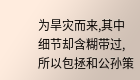为旱灾而来,其中细节却含糊带过,所以包拯和公孙策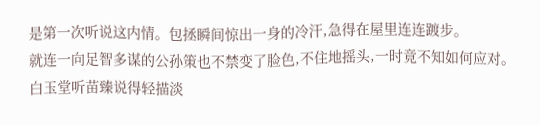是第一次听说这内情。包拯瞬间惊出一身的冷汗,急得在屋里连连踱步。
就连一向足智多谋的公孙策也不禁变了脸色,不住地摇头,一时竟不知如何应对。
白玉堂听苗臻说得轻描淡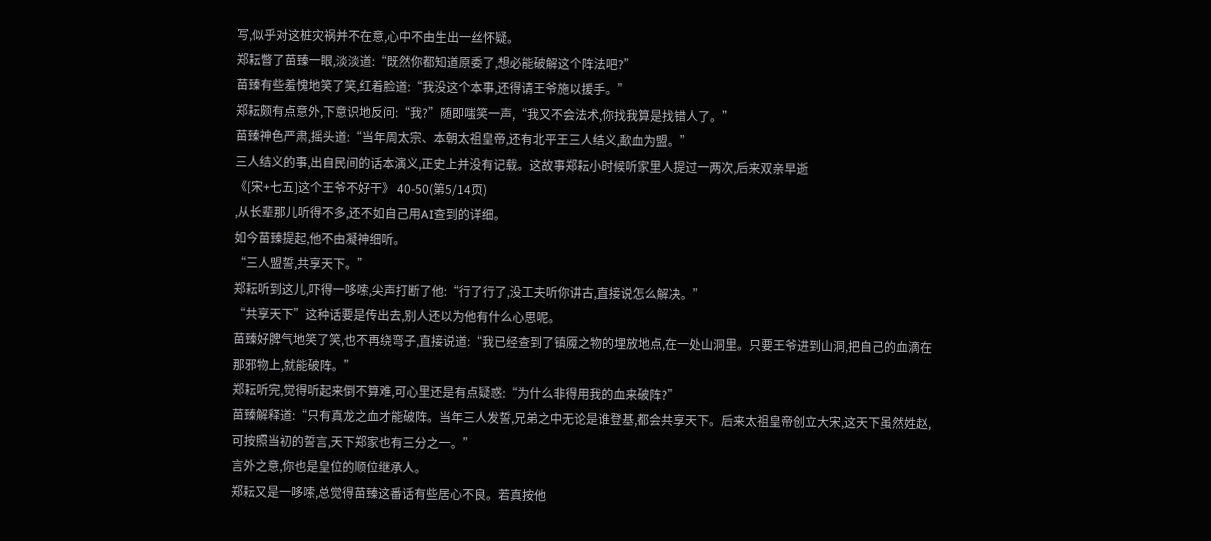写,似乎对这桩灾祸并不在意,心中不由生出一丝怀疑。
郑耘瞥了苗臻一眼,淡淡道:“既然你都知道原委了,想必能破解这个阵法吧?”
苗臻有些羞愧地笑了笑,红着脸道:“我没这个本事,还得请王爷施以援手。”
郑耘颇有点意外,下意识地反问:“我?”随即嗤笑一声,“我又不会法术,你找我算是找错人了。”
苗臻神色严肃,摇头道:“当年周太宗、本朝太祖皇帝,还有北平王三人结义,歃血为盟。”
三人结义的事,出自民间的话本演义,正史上并没有记载。这故事郑耘小时候听家里人提过一两次,后来双亲早逝
《[宋+七五]这个王爷不好干》 40-50(第5/14页)
,从长辈那儿听得不多,还不如自己用AI查到的详细。
如今苗臻提起,他不由凝神细听。
“三人盟誓,共享天下。”
郑耘听到这儿,吓得一哆嗦,尖声打断了他:“行了行了,没工夫听你讲古,直接说怎么解决。”
“共享天下”这种话要是传出去,别人还以为他有什么心思呢。
苗臻好脾气地笑了笑,也不再绕弯子,直接说道:“我已经查到了镇魇之物的埋放地点,在一处山洞里。只要王爷进到山洞,把自己的血滴在那邪物上,就能破阵。”
郑耘听完,觉得听起来倒不算难,可心里还是有点疑惑:“为什么非得用我的血来破阵?”
苗臻解释道:“只有真龙之血才能破阵。当年三人发誓,兄弟之中无论是谁登基,都会共享天下。后来太祖皇帝创立大宋,这天下虽然姓赵,可按照当初的誓言,天下郑家也有三分之一。”
言外之意,你也是皇位的顺位继承人。
郑耘又是一哆嗦,总觉得苗臻这番话有些居心不良。若真按他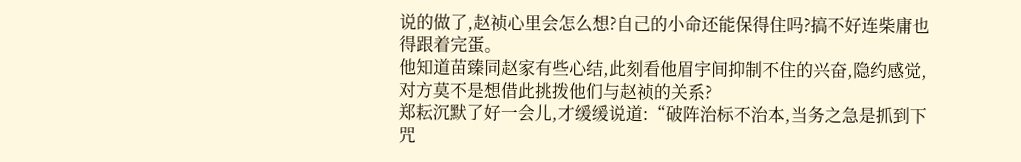说的做了,赵祯心里会怎么想?自己的小命还能保得住吗?搞不好连柴庸也得跟着完蛋。
他知道苗臻同赵家有些心结,此刻看他眉宇间抑制不住的兴奋,隐约感觉,对方莫不是想借此挑拨他们与赵祯的关系?
郑耘沉默了好一会儿,才缓缓说道:“破阵治标不治本,当务之急是抓到下咒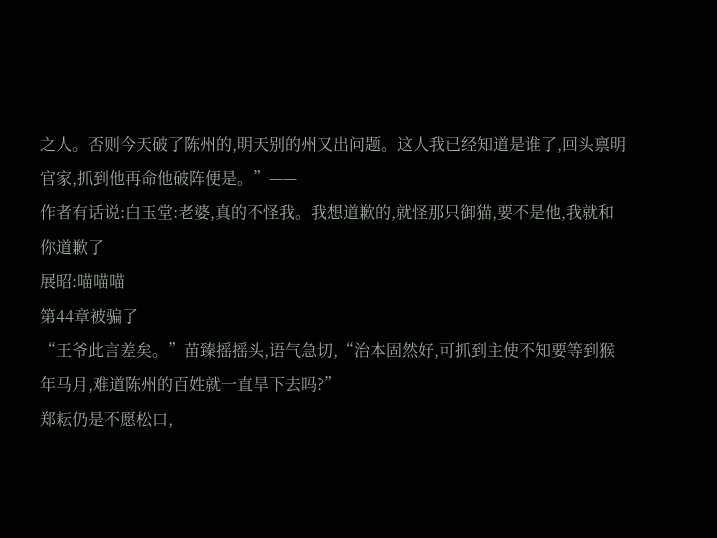之人。否则今天破了陈州的,明天别的州又出问题。这人我已经知道是谁了,回头禀明官家,抓到他再命他破阵便是。”——
作者有话说:白玉堂:老婆,真的不怪我。我想道歉的,就怪那只御猫,要不是他,我就和你道歉了
展昭:喵喵喵
第44章被骗了
“王爷此言差矣。”苗臻摇摇头,语气急切,“治本固然好,可抓到主使不知要等到猴年马月,难道陈州的百姓就一直旱下去吗?”
郑耘仍是不愿松口,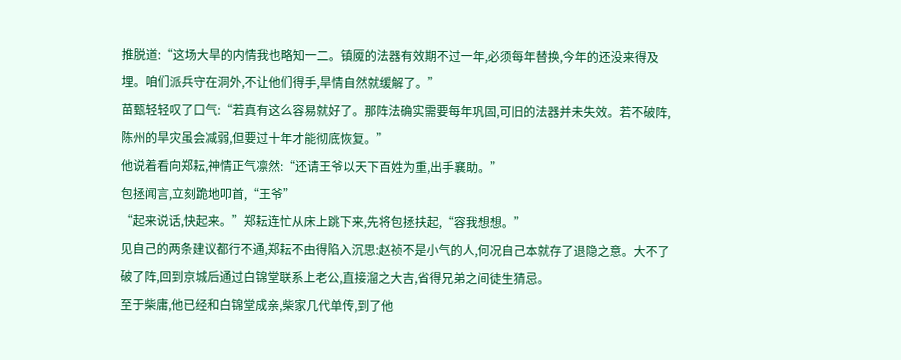推脱道:“这场大旱的内情我也略知一二。镇魇的法器有效期不过一年,必须每年替换,今年的还没来得及埋。咱们派兵守在洞外,不让他们得手,旱情自然就缓解了。”
苗甄轻轻叹了口气:“若真有这么容易就好了。那阵法确实需要每年巩固,可旧的法器并未失效。若不破阵,陈州的旱灾虽会减弱,但要过十年才能彻底恢复。”
他说着看向郑耘,神情正气凛然:“还请王爷以天下百姓为重,出手襄助。”
包拯闻言,立刻跪地叩首,“王爷”
“起来说话,快起来。”郑耘连忙从床上跳下来,先将包拯扶起,“容我想想。”
见自己的两条建议都行不通,郑耘不由得陷入沉思:赵祯不是小气的人,何况自己本就存了退隐之意。大不了破了阵,回到京城后通过白锦堂联系上老公,直接溜之大吉,省得兄弟之间徒生猜忌。
至于柴庸,他已经和白锦堂成亲,柴家几代单传,到了他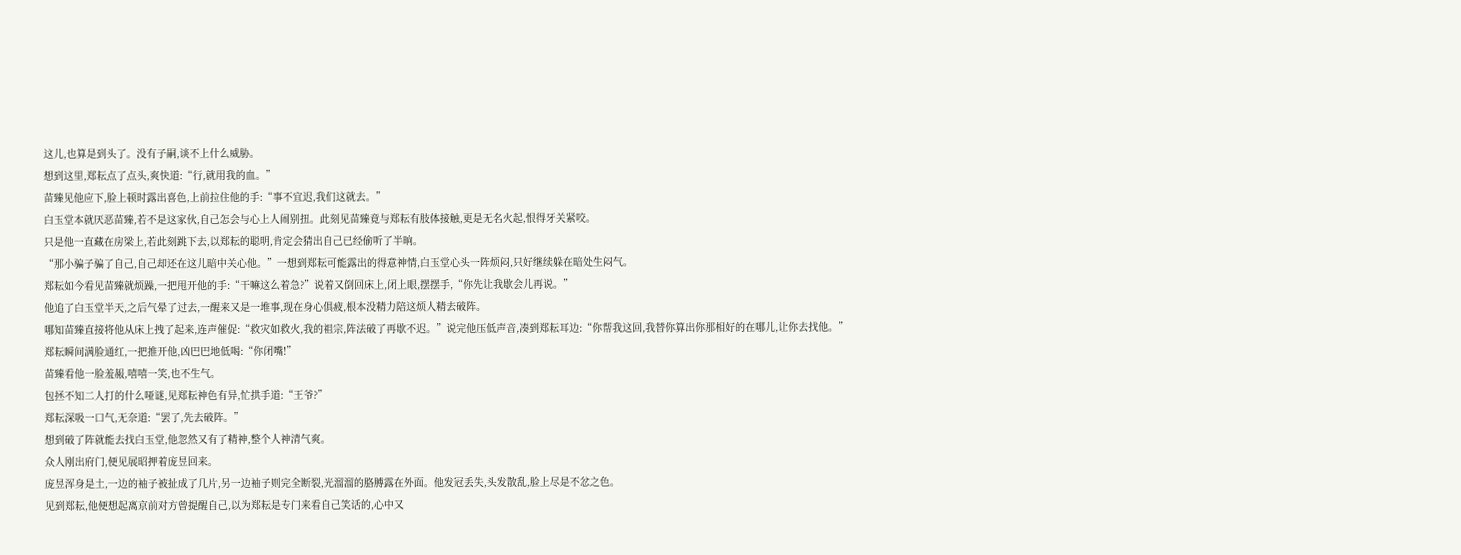这儿,也算是到头了。没有子嗣,谈不上什么威胁。
想到这里,郑耘点了点头,爽快道:“行,就用我的血。”
苗臻见他应下,脸上顿时露出喜色,上前拉住他的手:“事不宜迟,我们这就去。”
白玉堂本就厌恶苗臻,若不是这家伙,自己怎会与心上人闹别扭。此刻见苗臻竟与郑耘有肢体接触,更是无名火起,恨得牙关紧咬。
只是他一直藏在房梁上,若此刻跳下去,以郑耘的聪明,肯定会猜出自己已经偷听了半晌。
“那小骗子骗了自己,自己却还在这儿暗中关心他。”一想到郑耘可能露出的得意神情,白玉堂心头一阵烦闷,只好继续躲在暗处生闷气。
郑耘如今看见苗臻就烦躁,一把甩开他的手:“干嘛这么着急?”说着又倒回床上,闭上眼,摆摆手,“你先让我歇会儿再说。”
他追了白玉堂半天,之后气晕了过去,一醒来又是一堆事,现在身心俱疲,根本没精力陪这烦人精去破阵。
哪知苗臻直接将他从床上拽了起来,连声催促:“救灾如救火,我的祖宗,阵法破了再歇不迟。”说完他压低声音,凑到郑耘耳边:“你帮我这回,我替你算出你那相好的在哪儿,让你去找他。”
郑耘瞬间满脸通红,一把推开他,凶巴巴地低喝:“你闭嘴!”
苗臻看他一脸羞赧,嘻嘻一笑,也不生气。
包拯不知二人打的什么哑谜,见郑耘神色有异,忙拱手道:“王爷?”
郑耘深吸一口气,无奈道:“罢了,先去破阵。”
想到破了阵就能去找白玉堂,他忽然又有了精神,整个人神清气爽。
众人刚出府门,便见展昭押着庞昱回来。
庞昱浑身是土,一边的袖子被扯成了几片,另一边袖子则完全断裂,光溜溜的胳膊露在外面。他发冠丢失,头发散乱,脸上尽是不忿之色。
见到郑耘,他便想起离京前对方曾提醒自己,以为郑耘是专门来看自己笑话的,心中又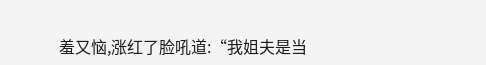羞又恼,涨红了脸吼道:“我姐夫是当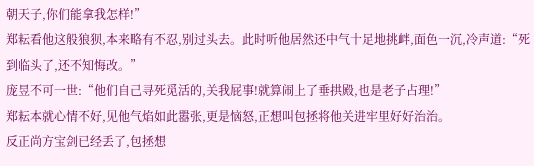朝天子,你们能拿我怎样!”
郑耘看他这般狼狈,本来略有不忍,别过头去。此时听他居然还中气十足地挑衅,面色一沉,冷声道:“死到临头了,还不知悔改。”
庞昱不可一世:“他们自己寻死觅活的,关我屁事!就算闹上了垂拱殿,也是老子占理!”
郑耘本就心情不好,见他气焰如此嚣张,更是恼怒,正想叫包拯将他关进牢里好好治治。
反正尚方宝剑已经丢了,包拯想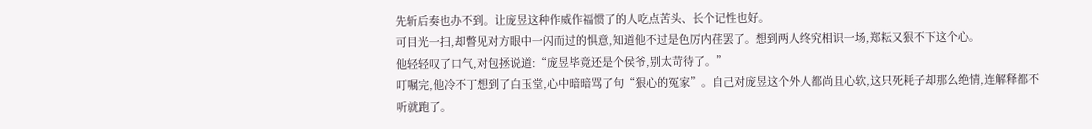先斩后奏也办不到。让庞昱这种作威作福惯了的人吃点苦头、长个记性也好。
可目光一扫,却瞥见对方眼中一闪而过的惧意,知道他不过是色厉内荏罢了。想到两人终究相识一场,郑耘又狠不下这个心。
他轻轻叹了口气,对包拯说道:“庞昱毕竟还是个侯爷,别太苛待了。”
叮嘱完,他冷不丁想到了白玉堂,心中暗暗骂了句“狠心的冤家”。自己对庞昱这个外人都尚且心软,这只死耗子却那么绝情,连解释都不听就跑了。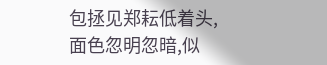包拯见郑耘低着头,面色忽明忽暗,似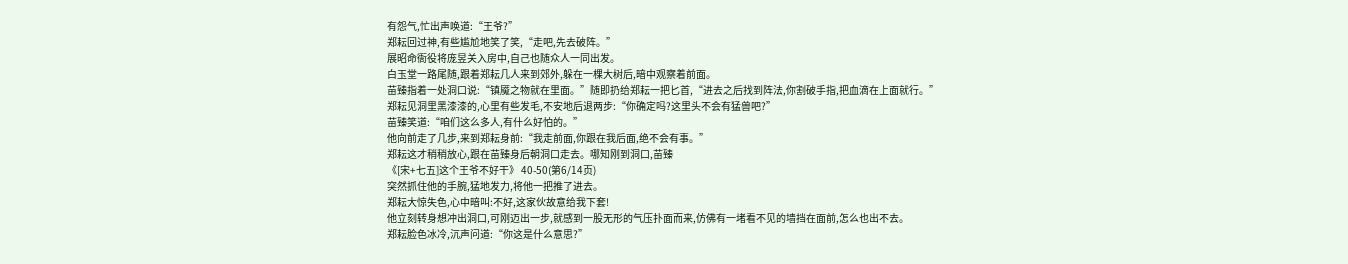有怨气,忙出声唤道:“王爷?”
郑耘回过神,有些尴尬地笑了笑,“走吧,先去破阵。”
展昭命衙役将庞昱关入房中,自己也随众人一同出发。
白玉堂一路尾随,跟着郑耘几人来到郊外,躲在一棵大树后,暗中观察着前面。
苗臻指着一处洞口说:“镇魇之物就在里面。”随即扔给郑耘一把匕首,“进去之后找到阵法,你割破手指,把血滴在上面就行。”
郑耘见洞里黑漆漆的,心里有些发毛,不安地后退两步:“你确定吗?这里头不会有猛兽吧?”
苗臻笑道:“咱们这么多人,有什么好怕的。”
他向前走了几步,来到郑耘身前:“我走前面,你跟在我后面,绝不会有事。”
郑耘这才稍稍放心,跟在苗臻身后朝洞口走去。哪知刚到洞口,苗臻
《[宋+七五]这个王爷不好干》 40-50(第6/14页)
突然抓住他的手腕,猛地发力,将他一把推了进去。
郑耘大惊失色,心中暗叫:不好,这家伙故意给我下套!
他立刻转身想冲出洞口,可刚迈出一步,就感到一股无形的气压扑面而来,仿佛有一堵看不见的墙挡在面前,怎么也出不去。
郑耘脸色冰冷,沉声问道:“你这是什么意思?”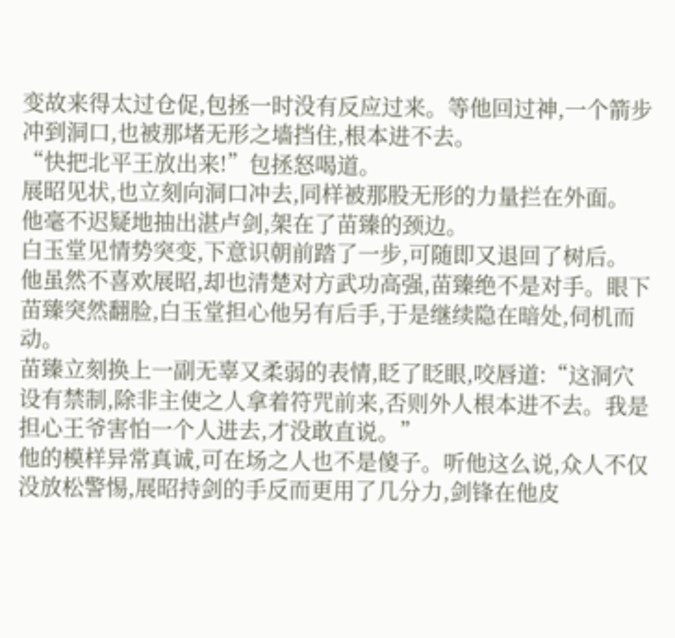变故来得太过仓促,包拯一时没有反应过来。等他回过神,一个箭步冲到洞口,也被那堵无形之墙挡住,根本进不去。
“快把北平王放出来!”包拯怒喝道。
展昭见状,也立刻向洞口冲去,同样被那股无形的力量拦在外面。
他毫不迟疑地抽出湛卢剑,架在了苗臻的颈边。
白玉堂见情势突变,下意识朝前踏了一步,可随即又退回了树后。
他虽然不喜欢展昭,却也清楚对方武功高强,苗臻绝不是对手。眼下苗臻突然翻脸,白玉堂担心他另有后手,于是继续隐在暗处,伺机而动。
苗臻立刻换上一副无辜又柔弱的表情,眨了眨眼,咬唇道:“这洞穴设有禁制,除非主使之人拿着符咒前来,否则外人根本进不去。我是担心王爷害怕一个人进去,才没敢直说。”
他的模样异常真诚,可在场之人也不是傻子。听他这么说,众人不仅没放松警惕,展昭持剑的手反而更用了几分力,剑锋在他皮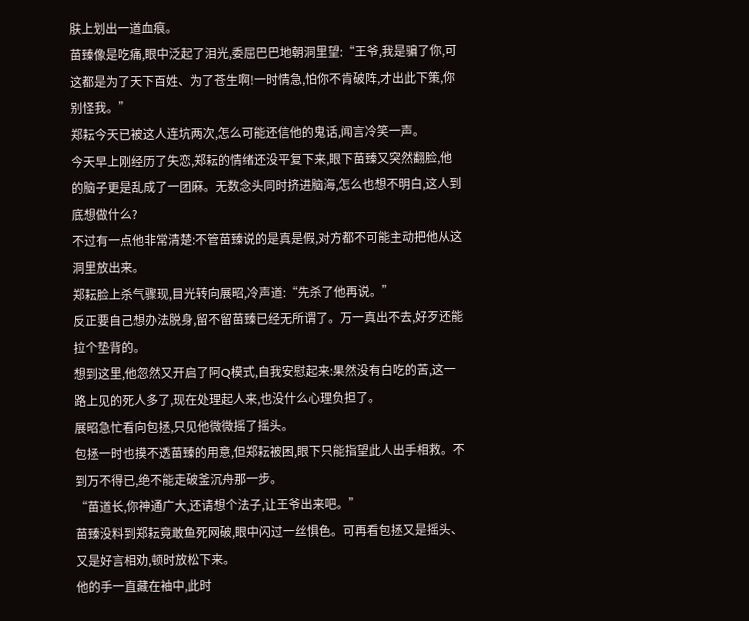肤上划出一道血痕。
苗臻像是吃痛,眼中泛起了泪光,委屈巴巴地朝洞里望:“王爷,我是骗了你,可这都是为了天下百姓、为了苍生啊!一时情急,怕你不肯破阵,才出此下策,你别怪我。”
郑耘今天已被这人连坑两次,怎么可能还信他的鬼话,闻言冷笑一声。
今天早上刚经历了失恋,郑耘的情绪还没平复下来,眼下苗臻又突然翻脸,他的脑子更是乱成了一团麻。无数念头同时挤进脑海,怎么也想不明白,这人到底想做什么?
不过有一点他非常清楚:不管苗臻说的是真是假,对方都不可能主动把他从这洞里放出来。
郑耘脸上杀气骤现,目光转向展昭,冷声道:“先杀了他再说。”
反正要自己想办法脱身,留不留苗臻已经无所谓了。万一真出不去,好歹还能拉个垫背的。
想到这里,他忽然又开启了阿Q模式,自我安慰起来:果然没有白吃的苦,这一路上见的死人多了,现在处理起人来,也没什么心理负担了。
展昭急忙看向包拯,只见他微微摇了摇头。
包拯一时也摸不透苗臻的用意,但郑耘被困,眼下只能指望此人出手相救。不到万不得已,绝不能走破釜沉舟那一步。
“苗道长,你神通广大,还请想个法子,让王爷出来吧。”
苗臻没料到郑耘竟敢鱼死网破,眼中闪过一丝惧色。可再看包拯又是摇头、又是好言相劝,顿时放松下来。
他的手一直藏在袖中,此时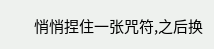悄悄捏住一张咒符,之后换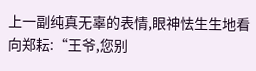上一副纯真无辜的表情,眼神怯生生地看向郑耘:“王爷,您别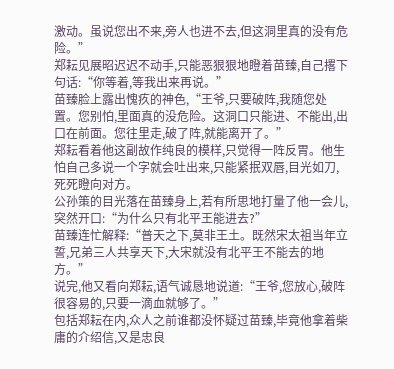激动。虽说您出不来,旁人也进不去,但这洞里真的没有危险。”
郑耘见展昭迟迟不动手,只能恶狠狠地瞪着苗臻,自己撂下句话:“你等着,等我出来再说。”
苗臻脸上露出愧疚的神色,“王爷,只要破阵,我随您处置。您别怕,里面真的没危险。这洞口只能进、不能出,出口在前面。您往里走,破了阵,就能离开了。”
郑耘看着他这副故作纯良的模样,只觉得一阵反胃。他生怕自己多说一个字就会吐出来,只能紧抿双唇,目光如刀,死死瞪向对方。
公孙策的目光落在苗臻身上,若有所思地打量了他一会儿,突然开口:“为什么只有北平王能进去?”
苗臻连忙解释:“普天之下,莫非王土。既然宋太祖当年立誓,兄弟三人共享天下,大宋就没有北平王不能去的地方。”
说完,他又看向郑耘,语气诚恳地说道:“王爷,您放心,破阵很容易的,只要一滴血就够了。”
包括郑耘在内,众人之前谁都没怀疑过苗臻,毕竟他拿着柴庸的介绍信,又是忠良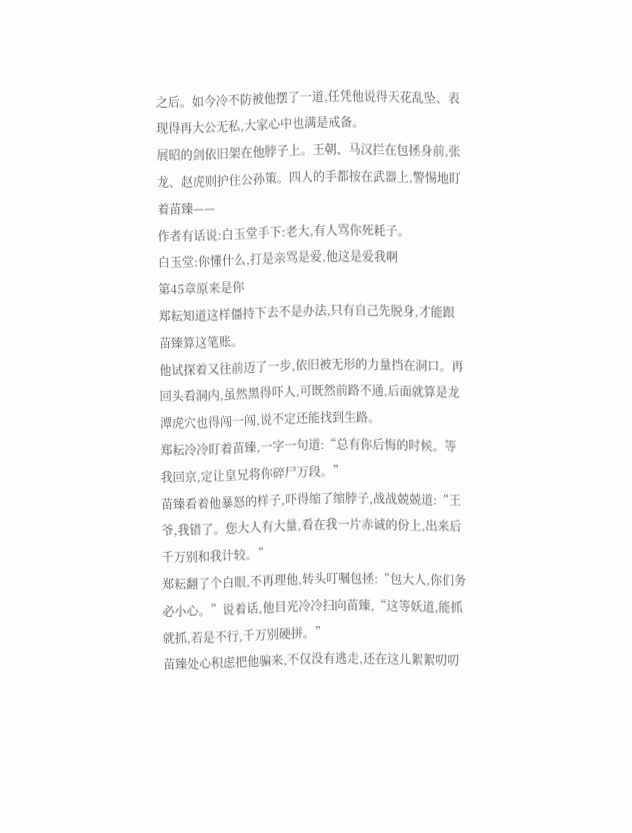之后。如今冷不防被他摆了一道,任凭他说得天花乱坠、表现得再大公无私,大家心中也满是戒备。
展昭的剑依旧架在他脖子上。王朝、马汉拦在包拯身前,张龙、赵虎则护住公孙策。四人的手都按在武器上,警惕地盯着苗臻——
作者有话说:白玉堂手下:老大,有人骂你死耗子。
白玉堂:你懂什么,打是亲骂是爱,他这是爱我啊
第45章原来是你
郑耘知道这样僵持下去不是办法,只有自己先脱身,才能跟苗臻算这笔账。
他试探着又往前迈了一步,依旧被无形的力量挡在洞口。再回头看洞内,虽然黑得吓人,可既然前路不通,后面就算是龙潭虎穴也得闯一闯,说不定还能找到生路。
郑耘冷冷盯着苗臻,一字一句道:“总有你后悔的时候。等我回京,定让皇兄将你碎尸万段。”
苗臻看着他暴怒的样子,吓得缩了缩脖子,战战兢兢道:“王爷,我错了。您大人有大量,看在我一片赤诚的份上,出来后千万别和我计较。”
郑耘翻了个白眼,不再理他,转头叮嘱包拯:“包大人,你们务必小心。”说着话,他目光冷冷扫向苗臻,“这等妖道,能抓就抓,若是不行,千万别硬拼。”
苗臻处心积虑把他骗来,不仅没有逃走,还在这儿絮絮叨叨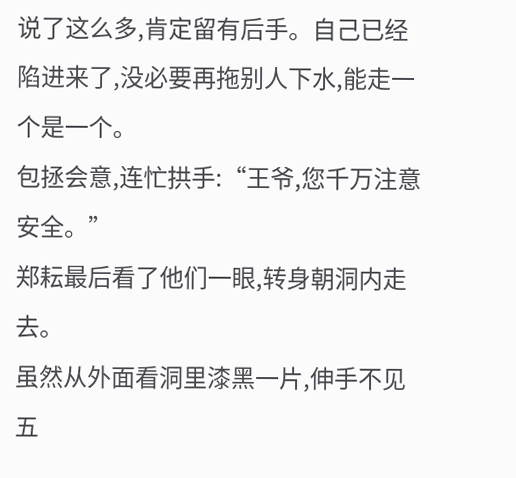说了这么多,肯定留有后手。自己已经陷进来了,没必要再拖别人下水,能走一个是一个。
包拯会意,连忙拱手:“王爷,您千万注意安全。”
郑耘最后看了他们一眼,转身朝洞内走去。
虽然从外面看洞里漆黑一片,伸手不见五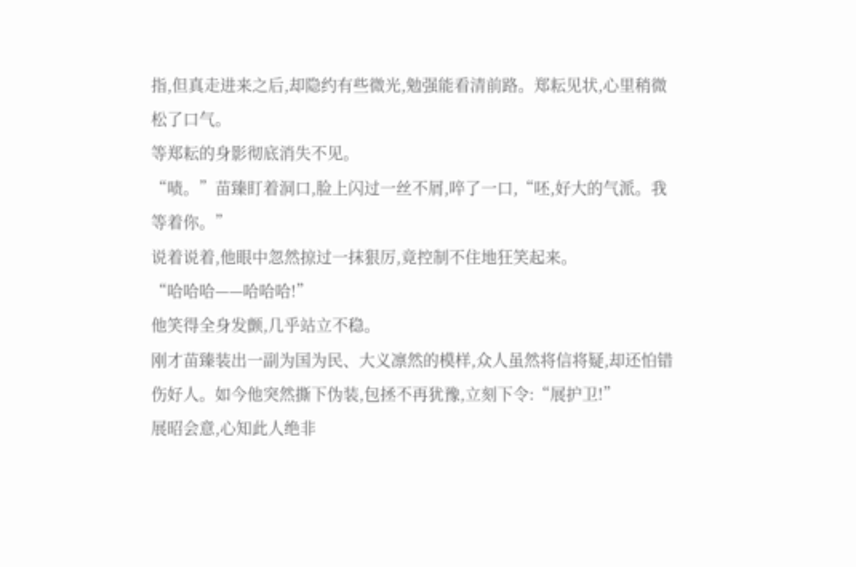指,但真走进来之后,却隐约有些微光,勉强能看清前路。郑耘见状,心里稍微松了口气。
等郑耘的身影彻底消失不见。
“啧。”苗臻盯着洞口,脸上闪过一丝不屑,啐了一口,“呸,好大的气派。我等着你。”
说着说着,他眼中忽然掠过一抹狠厉,竟控制不住地狂笑起来。
“哈哈哈——哈哈哈!”
他笑得全身发颤,几乎站立不稳。
刚才苗臻装出一副为国为民、大义凛然的模样,众人虽然将信将疑,却还怕错伤好人。如今他突然撕下伪装,包拯不再犹豫,立刻下令:“展护卫!”
展昭会意,心知此人绝非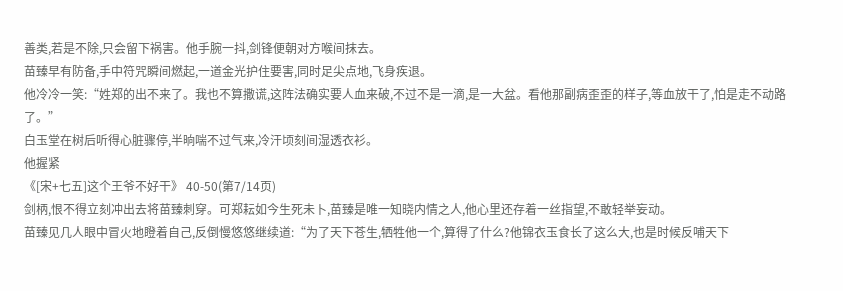善类,若是不除,只会留下祸害。他手腕一抖,剑锋便朝对方喉间抹去。
苗臻早有防备,手中符咒瞬间燃起,一道金光护住要害,同时足尖点地,飞身疾退。
他冷冷一笑:“姓郑的出不来了。我也不算撒谎,这阵法确实要人血来破,不过不是一滴,是一大盆。看他那副病歪歪的样子,等血放干了,怕是走不动路了。”
白玉堂在树后听得心脏骤停,半晌喘不过气来,冷汗顷刻间湿透衣衫。
他握紧
《[宋+七五]这个王爷不好干》 40-50(第7/14页)
剑柄,恨不得立刻冲出去将苗臻刺穿。可郑耘如今生死未卜,苗臻是唯一知晓内情之人,他心里还存着一丝指望,不敢轻举妄动。
苗臻见几人眼中冒火地瞪着自己,反倒慢悠悠继续道:“为了天下苍生,牺牲他一个,算得了什么?他锦衣玉食长了这么大,也是时候反哺天下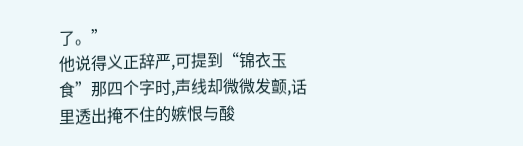了。”
他说得义正辞严,可提到“锦衣玉食”那四个字时,声线却微微发颤,话里透出掩不住的嫉恨与酸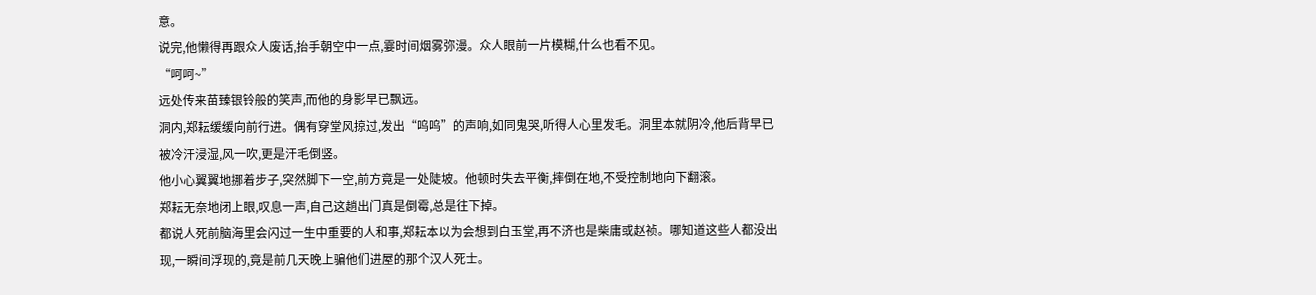意。
说完,他懒得再跟众人废话,抬手朝空中一点,霎时间烟雾弥漫。众人眼前一片模糊,什么也看不见。
“呵呵~”
远处传来苗臻银铃般的笑声,而他的身影早已飘远。
洞内,郑耘缓缓向前行进。偶有穿堂风掠过,发出“呜呜”的声响,如同鬼哭,听得人心里发毛。洞里本就阴冷,他后背早已被冷汗浸湿,风一吹,更是汗毛倒竖。
他小心翼翼地挪着步子,突然脚下一空,前方竟是一处陡坡。他顿时失去平衡,摔倒在地,不受控制地向下翻滚。
郑耘无奈地闭上眼,叹息一声,自己这趟出门真是倒霉,总是往下掉。
都说人死前脑海里会闪过一生中重要的人和事,郑耘本以为会想到白玉堂,再不济也是柴庸或赵祯。哪知道这些人都没出现,一瞬间浮现的,竟是前几天晚上骗他们进屋的那个汉人死士。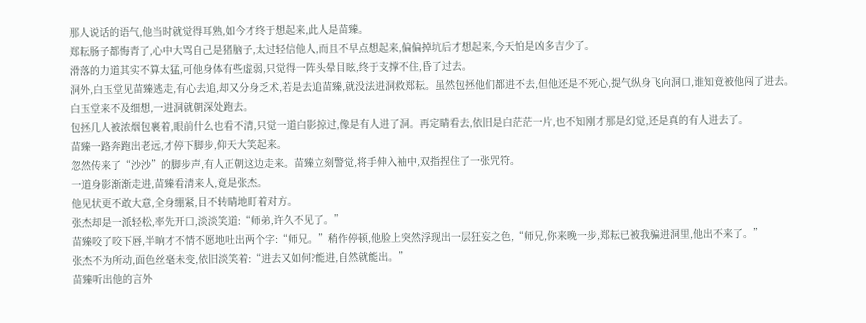那人说话的语气,他当时就觉得耳熟,如今才终于想起来,此人是苗臻。
郑耘肠子都悔青了,心中大骂自己是猪脑子,太过轻信他人,而且不早点想起来,偏偏掉坑后才想起来,今天怕是凶多吉少了。
滑落的力道其实不算太猛,可他身体有些虚弱,只觉得一阵头晕目眩,终于支撑不住,昏了过去。
洞外,白玉堂见苗臻逃走,有心去追,却又分身乏术,若是去追苗臻,就没法进洞救郑耘。虽然包拯他们都进不去,但他还是不死心,提气纵身飞向洞口,谁知竟被他闯了进去。
白玉堂来不及细想,一进洞就朝深处跑去。
包拯几人被浓烟包裹着,眼前什么也看不清,只觉一道白影掠过,像是有人进了洞。再定睛看去,依旧是白茫茫一片,也不知刚才那是幻觉,还是真的有人进去了。
苗臻一路奔跑出老远,才停下脚步,仰天大笑起来。
忽然传来了“沙沙”的脚步声,有人正朝这边走来。苗臻立刻警觉,将手伸入袖中,双指捏住了一张咒符。
一道身影渐渐走进,苗臻看清来人,竟是张杰。
他见状更不敢大意,全身绷紧,目不转睛地盯着对方。
张杰却是一派轻松,率先开口,淡淡笑道:“师弟,许久不见了。”
苗臻咬了咬下唇,半晌才不情不愿地吐出两个字:“师兄。”稍作停顿,他脸上突然浮现出一层狂妄之色,“师兄,你来晚一步,郑耘已被我骗进洞里,他出不来了。”
张杰不为所动,面色丝毫未变,依旧淡笑着:“进去又如何?能进,自然就能出。”
苗臻听出他的言外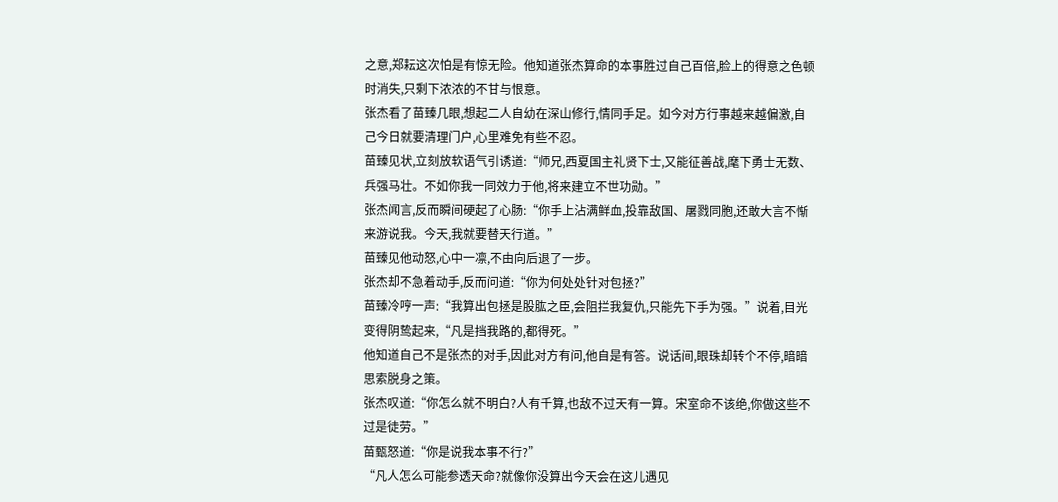之意,郑耘这次怕是有惊无险。他知道张杰算命的本事胜过自己百倍,脸上的得意之色顿时消失,只剩下浓浓的不甘与恨意。
张杰看了苗臻几眼,想起二人自幼在深山修行,情同手足。如今对方行事越来越偏激,自己今日就要清理门户,心里难免有些不忍。
苗臻见状,立刻放软语气引诱道:“师兄,西夏国主礼贤下士,又能征善战,麾下勇士无数、兵强马壮。不如你我一同效力于他,将来建立不世功勋。”
张杰闻言,反而瞬间硬起了心肠:“你手上沾满鲜血,投靠敌国、屠戮同胞,还敢大言不惭来游说我。今天,我就要替天行道。”
苗臻见他动怒,心中一凛,不由向后退了一步。
张杰却不急着动手,反而问道:“你为何处处针对包拯?”
苗臻冷哼一声:“我算出包拯是股肱之臣,会阻拦我复仇,只能先下手为强。”说着,目光变得阴鸷起来,“凡是挡我路的,都得死。”
他知道自己不是张杰的对手,因此对方有问,他自是有答。说话间,眼珠却转个不停,暗暗思索脱身之策。
张杰叹道:“你怎么就不明白?人有千算,也敌不过天有一算。宋室命不该绝,你做这些不过是徒劳。”
苗甄怒道:“你是说我本事不行?”
“凡人怎么可能参透天命?就像你没算出今天会在这儿遇见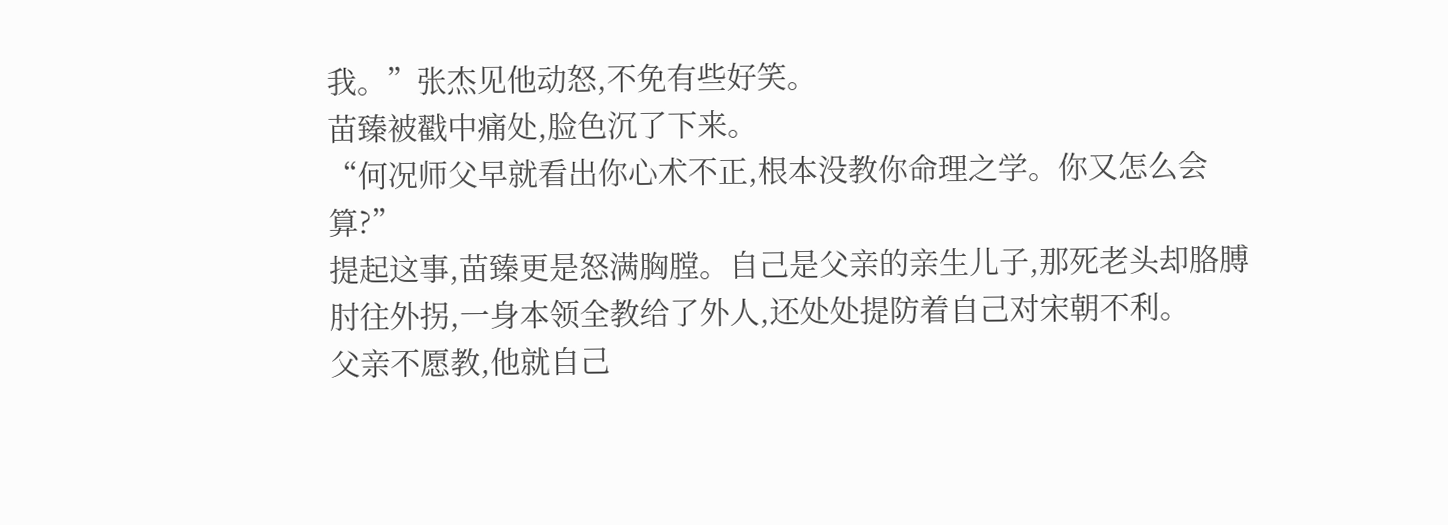我。”张杰见他动怒,不免有些好笑。
苗臻被戳中痛处,脸色沉了下来。
“何况师父早就看出你心术不正,根本没教你命理之学。你又怎么会算?”
提起这事,苗臻更是怒满胸膛。自己是父亲的亲生儿子,那死老头却胳膊肘往外拐,一身本领全教给了外人,还处处提防着自己对宋朝不利。
父亲不愿教,他就自己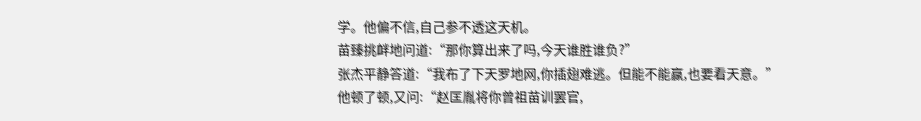学。他偏不信,自己参不透这天机。
苗臻挑衅地问道:“那你算出来了吗,今天谁胜谁负?”
张杰平静答道:“我布了下天罗地网,你插翅难逃。但能不能赢,也要看天意。”
他顿了顿,又问:“赵匡胤将你曾祖苗训罢官,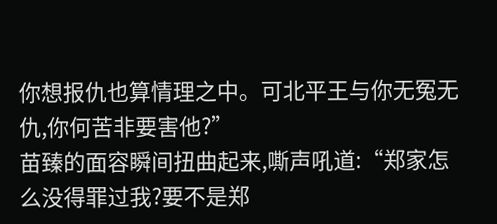你想报仇也算情理之中。可北平王与你无冤无仇,你何苦非要害他?”
苗臻的面容瞬间扭曲起来,嘶声吼道:“郑家怎么没得罪过我?要不是郑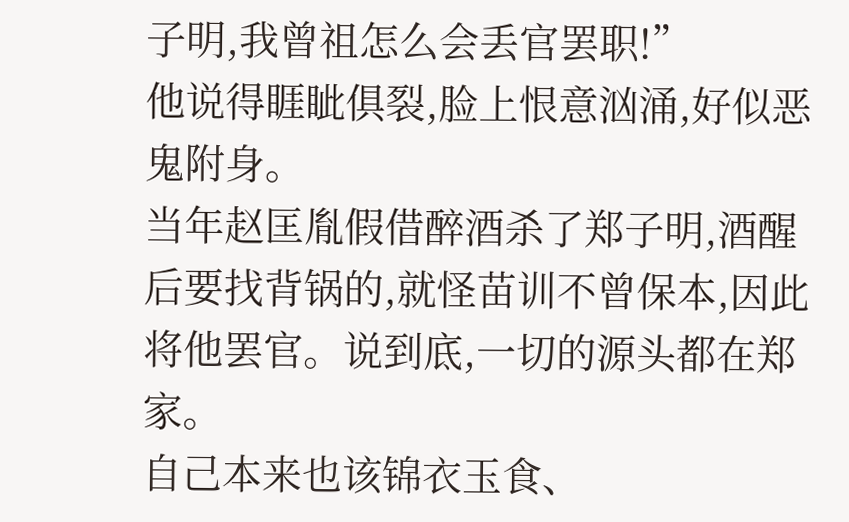子明,我曾祖怎么会丢官罢职!”
他说得睚眦俱裂,脸上恨意汹涌,好似恶鬼附身。
当年赵匡胤假借醉酒杀了郑子明,酒醒后要找背锅的,就怪苗训不曾保本,因此将他罢官。说到底,一切的源头都在郑家。
自己本来也该锦衣玉食、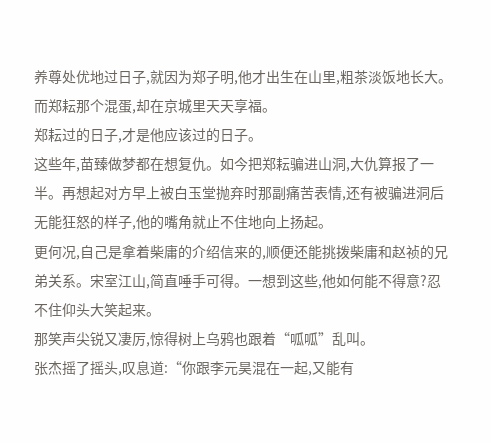养尊处优地过日子,就因为郑子明,他才出生在山里,粗茶淡饭地长大。而郑耘那个混蛋,却在京城里天天享福。
郑耘过的日子,才是他应该过的日子。
这些年,苗臻做梦都在想复仇。如今把郑耘骗进山洞,大仇算报了一半。再想起对方早上被白玉堂抛弃时那副痛苦表情,还有被骗进洞后无能狂怒的样子,他的嘴角就止不住地向上扬起。
更何况,自己是拿着柴庸的介绍信来的,顺便还能挑拨柴庸和赵祯的兄弟关系。宋室江山,简直唾手可得。一想到这些,他如何能不得意?忍不住仰头大笑起来。
那笑声尖锐又凄厉,惊得树上乌鸦也跟着“呱呱”乱叫。
张杰摇了摇头,叹息道:“你跟李元昊混在一起,又能有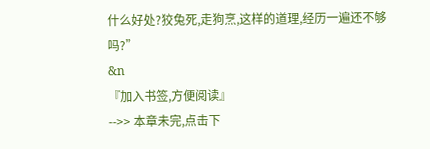什么好处?狡兔死,走狗烹,这样的道理,经历一遍还不够吗?”
&n
『加入书签,方便阅读』
-->> 本章未完,点击下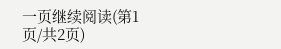一页继续阅读(第1页/共2页)